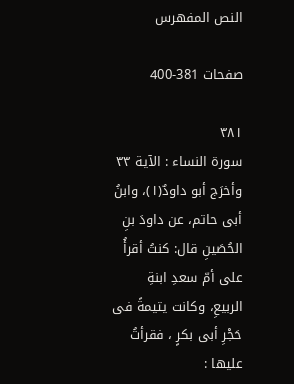النص المفهرس

صفحات 381-400

٣٨١
سورة النساء : الآية ٣٣
وأخرَج أبو داودٌ(١)، وابنُ أبى حاتم، عن داودَ بنِ الحُصَينِ قال: كنتُ أقرأُ
على أمّ سعدِ ابنةِ الربيعِ، وكانت يتيمةً فى حَجْرِ أبى بكرٍ ، فقرأتُ عليها :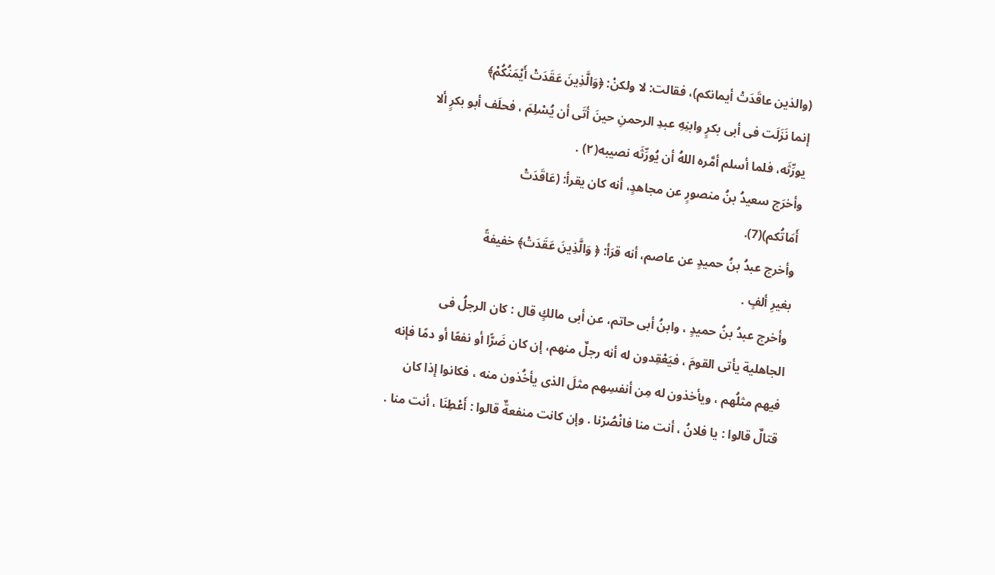(والذين عاقَدَتْ أيمانكم)، فقالت: لا ولكنْ: ﴿وَالَّذِينَ عَقَدَتْ أَيْمَنُكُمْ﴾
إنما نَزَلَت فى أبى بكرٍ وابنِهِ عبدِ الرحمنِ حينَ أتَى أن يُسْلِمَ ، فحلَف أبو بكرٍ ألا
يورِّثَه، فلما أسلم أمَّره اللهُ أن يُورِّثَه نصيبه(٢) .
وأخرَج سعيدُ بنُ منصورٍ عن مجاهدٍ، أنه كان يقرأ: (عَاقَدَتْ
أَمَاتُكم)(7).
وأخرج عبدُ بنُ حميدٍ عن عاصم، أنه قرَأ: ﴿ وَالَّذِينَ عَقَدَتْ﴾ خفيفةً
بغيرِ ألفٍ .
وأخرج عبدُ بنُ حميدٍ ، وابنُ أبى حاتم، عن أبى مالكٍ قال : كان الرجلُ فى
الجاهلية يأتى القومَ ، فيَعْقِدون له أنه رجلٌ منهم، إن كان ضَرًّا أو نفعًا أو دمًا فإنه
فيهم مثلُهم ، ويأخذون له مِن أنفسِهم مثلَ الذی یأخُذون منه ، فكانوا إذا كان
قتالٌ قالوا : يا فلانُ ، أنت منا فانْصُرْنا . وإن كانت منفعةٌ قالوا : أَعْطِنَا ، أنت منا .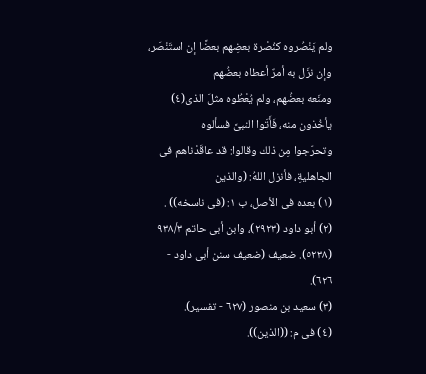ولم يَنْصُروه كنُصْرة بعضِهم بعضًا إن استَنْصَر، وإن نزَل به أمرٌ أعطاه بعضُهم
ومنَعه بعضُهم، ولم يُعْطُوه مثلَ الذى(٤) يأخُذون منه، فَأَتَوا النبىَّ فسألوه
وتحرّجوا مِن ذلك وقالوا: قد عاقَدْناهم فى الجاهليةِ، فأنزل اللهُ: (والذين
(١) بعده فى الأصل، ب ١: (فی ناسخه)) .
(٢) أبو داود (٢٩٢٣)، وابن أبى حاتم ٩٣٨/٣ (٥٢٣٨). ضعيف (ضعيف سنن أبى داود - ٦٢٦).
(٣) سعيد بن منصور (٦٢٧ - تفسير).
(٤) فى م: ((الذين)).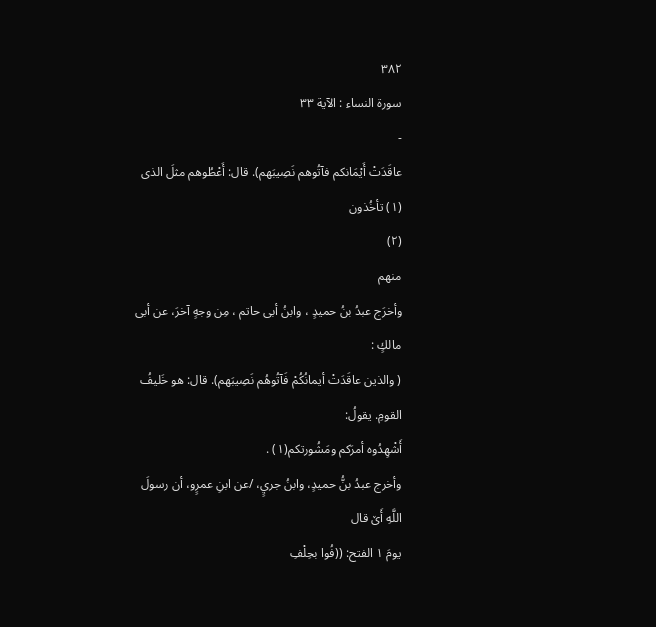٣٨٢
سورة النساء : الآية ٣٣
-
عاقَدَتْ أَيْمَانكم فآتُوهم نَصِيبَهم). قال: أَعْطُوهم مثلَ الذى (١) تأخُذون
(٢)
منهم
وأخرَج عبدُ بنُ حميدٍ ، وابنُ أبى حاتم ، مِن وجهٍ آخرَ، عن أبى مالكٍ :
( والذين عاقَدَتْ أيمانُكُمْ فَآتُوهُم نَصِيبَهم). قال: هو خَليفُ القومِ. يقولُ:
أَشْهِدُوه أمرَكم ومَشُورتكم(١) .
وأخرج عبدُ بنُّ حميدٍ، وابنُ جريٍ، /عن ابنِ عمرٍو، أن رسولَ اللَّهِ أَێ قال
يومَ ١ الفتح: ((فُوا بحِلْفِ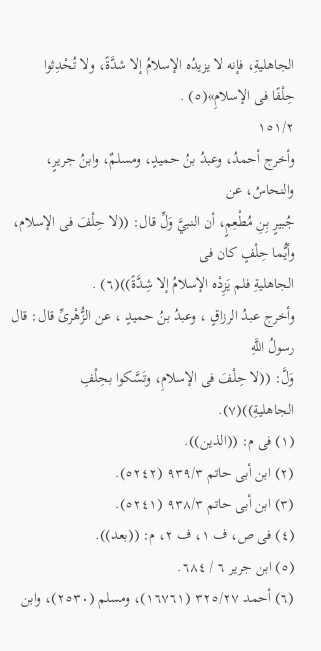الجاهليةِ، فإنه لا يزيدُه الإسلامُ إلا شدَّةً، ولا تُحْدِثوا
حِلْفًا فى الإسلامِ»(٥) .
١٥١/٢
وأخرج أحمدُ، وعبدُ بنُ حميدٍ، ومسلمٌ، وابنُ جريرٍ، والنحاسُ، عن
جُبيرٍ بِنِ مُطْعِمٍ، أن النبيَّ وَلِّ قال: ((لا حِلْفَ فى الإسلام، وأيُّما حِلْفٍ كان فى
الجاهليةِ فلم يَزِدْه الإسلامُ إلا شِدَّةً))(٦) .
وأخرج عبدُ الرزاقٍ ، وعبدُ بنُ حميدٍ ، عن الزُّهْرىِّ قال: قال رسولُ اللَّهِ
وَلَّ: ((لا حِلْفَ فى الإسلامِ، وتَسَّكوا بحِلْفِ الجاهليةِ))(٧).
(١) فى م: ((الذين)).
(٢) ابن أبى حاتم ٩٣٩/٣ (٥٢٤٢).
(٣) ابن أبى حاتم ٩٣٨/٣ (٥٢٤١).
(٤) فى ص، ف ١، ف ٢، م: ((بعد)).
(٥) ابن جرير ٦ / ٦٨٤.
(٦) أحمد ٣٢٥/٢٧ (١٦٧٦١)، ومسلم (٢٥٣٠)، وابن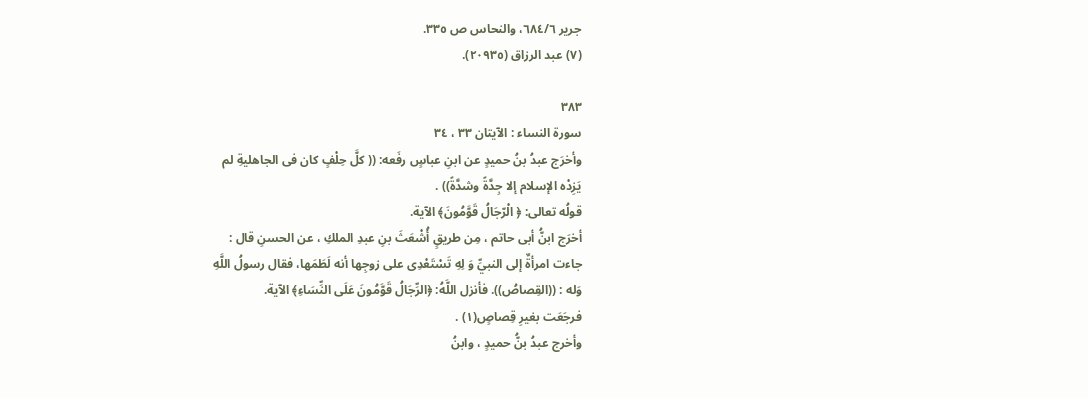جرير ٦٨٤/٦، والنحاس ص ٣٣٥.
(٧) عبد الرزاق (٢٠٩٣٥).

٣٨٣
سورة النساء : الآيتان ٣٣ ، ٣٤
وأخرَج عبدُ بنُ حميدٍ عن ابنِ عباسٍ رفَعه: (( كلَّ حِلْفٍ كان فى الجاهليةِ لم
يَزِدْه الإسلام إلا جِدَّةً وشدَّةً)) .
قولُه تعالى: ﴿ الْرّجَالُ قَوَّمُونَ﴾ الآية.
أخرَج ابنُّ أبى حاتم ، مِن طريقٍ أُشْعَثَ بنِ عبدِ الملكِ ، عن الحسنِ قال :
جاءت امرأةٌ إلى النبيِّ وَ لِهِ تَسْتَعْدِى على زوجِها أنه لَطَمَها، فقال رسولُ اللَّهِ
وَله : ((القِصاصُ)). فأنزل اللَّهُ: ﴿الرِّجَالُ قَوَّمُونَ عَلَى النِّسَاءِ﴾ الآية.
فرجَعَت بغيرِ قِصاصٍ(١) .
وأخرج عبدُ بنُّ حميدٍ ، وابنُ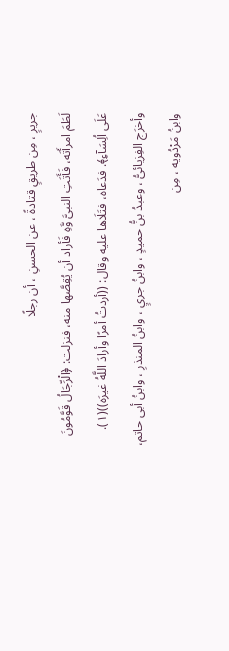جريرٍ ، مِن طريقٍ قتادةً ، عن الحسنِ ، أن رجلًا
لَطَمَ امرأَتَه، فَأَتَتِ النبىَّ وَّهِ فَأراد أن يُقِصَّها منه، فنزلت: ﴿الْرِّجَالُ قَوَّمُونَ
عَلَى اُلِسَآءِ﴾. فدَعاه، فتَلَاها عليه وقال: ((أردتُ أمرًا وأرادَ اللَّهُ غيرَه))(١).
وأخرَج الفِزيائىُّ ، وعبدُ بنُّ حميدٍ ، وابنُ جريٍ ، وابنُ المنذرِ ، وابنُ أبى حاتم،
وابنُ مَرْدُويه ، مِن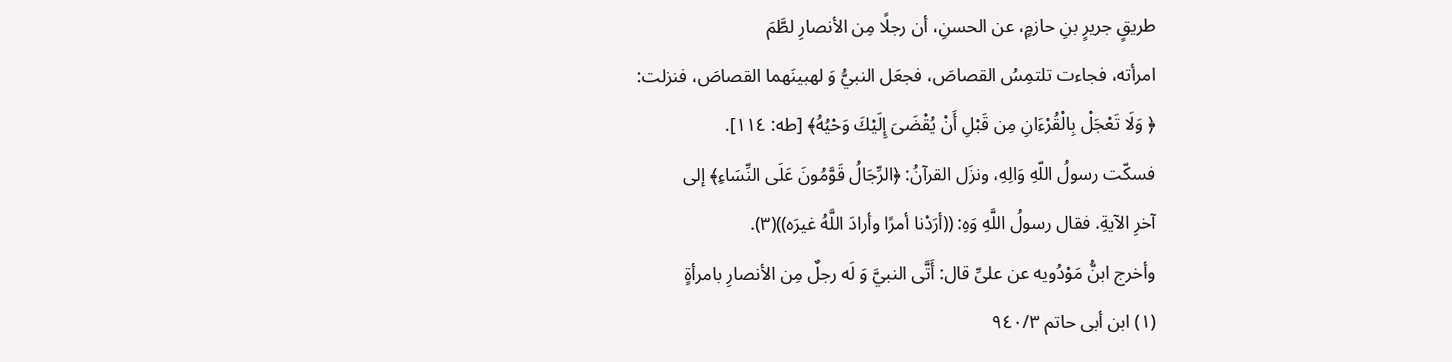طريقٍ جريرٍ بنِ حازمٍ، عن الحسنِ، أن رجلًا مِن الأنصارِ لطَّمَ
امرأته، فجاءت تلتمِسُ القصاصَ، فجعَل النبيُّ وَ لهبينَهما القصاصَ، فنزلت:
﴿ وَلَا تَعْجَلْ بِالْقُرْءَانِ مِن قَبْلِ أَنْ يُقْضَىَ إِلَيْكَ وَحْيُهُ﴾ [طه: ١١٤].
فسكّت رسولُ اللّهِ وَالِهِ، ونزَل القرآنُ: ﴿الرِّجَالُ قَوَّمُونَ عَلَى النِّسَاءِ﴾ إلى
آخرِ الآيةِ. فقال رسولُ اللَّهِ وَهِ: ((أرَدْنا أمرًا وأرادَ اللَّهُ غيرَه))(٣).
وأخرج ابنُّ مَوْدُويه عن علىِّ قال: أَتَّى النبيَّ وَ لَه رجلٌ مِن الأنصارِ بامرأةٍ
(١) ابن أبى حاتم ٩٤٠/٣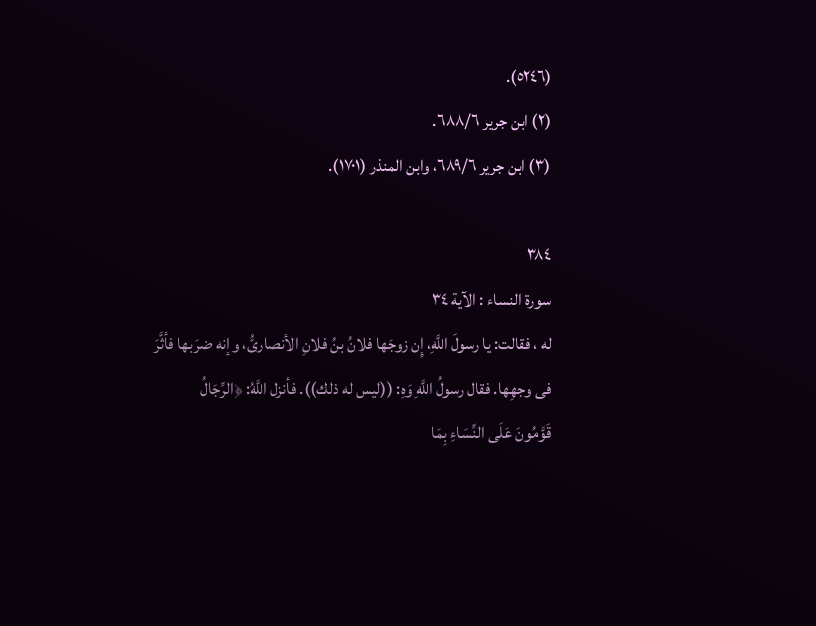(٥٢٤٦).
(٢) ابن جرير ٦٨٨/٦.
(٣) ابن جرير ٦٨٩/٦، وابن المنذر (١٧٠١).

٣٨٤
سورة النساء : الآية ٣٤
له ، فقالت: يا رسولَ اللَّهِ، إِن زوجَها فلانُ بنُ فلانِ الأنصارىُّ، وإنه ضرَبها فأثَّرَ
فى وجهِها. فقال رسولُ اللَّهِ وَهِ: ((ليس له ذلك)). فأنزل اللَّهُ: ﴿الرِّجَالُ
قَوَّمُونَ عَلَى النِّسَاءِ بِمَا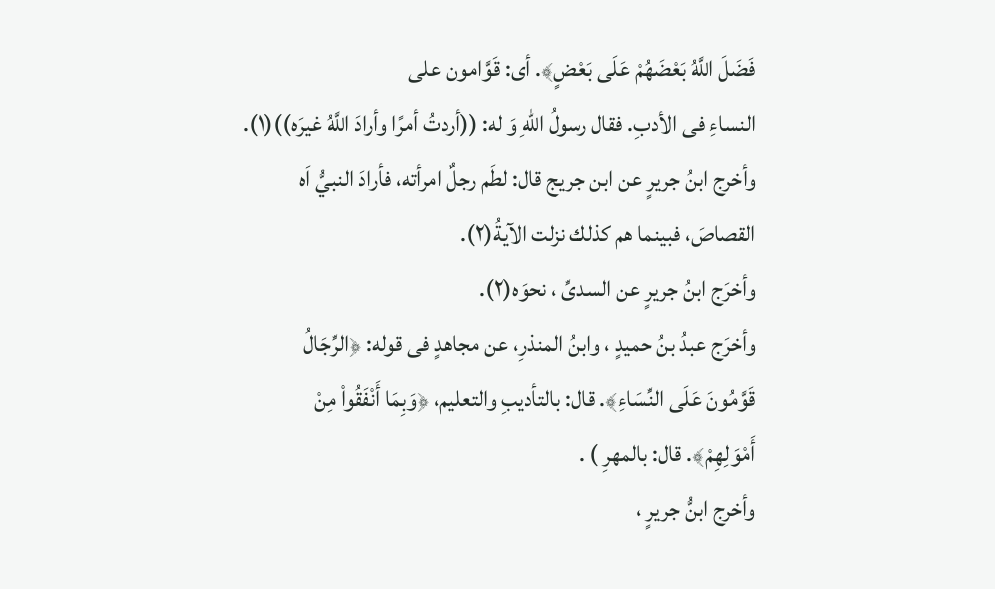فَضَلَ اللَّهُ بَعْضَهُمْ عَلَى بَعْضٍ﴾. أى: قَوَّامون على
النساءِ فى الأدبِ. فقال رسولُ اللّهِ وَ له: ((أردتُ أمرًا وأرادَ اللَّهُ غيرَه))(١).
وأخرج ابنُ جريرٍ عن ابن جريج قال: لطَم رجلٌ امرأته، فأرادَ النبيُّ اَه
القصاصَ، فبينما هم كذلك نزلت الآيةُ(٢).
وأخرَج ابنُ جريرٍ عن السدیِّ ، نحوَه(٢).
وأخرَج عبدُ بنُ حميدٍ ، وابنُ المنذرِ، عن مجاهدٍ فى قوله: ﴿الرِّجَالُ
قَوَّمُونَ عَلَى النِّسَاءِ﴾. قال: بالتأديبِ والتعليم، ﴿وَبِمَا أَنْفَقُواْ مِنْ
أَمْوَلِهِمْ﴾. قال: بالمهرِ ) .
وأخرج ابنُّ جريرٍ ،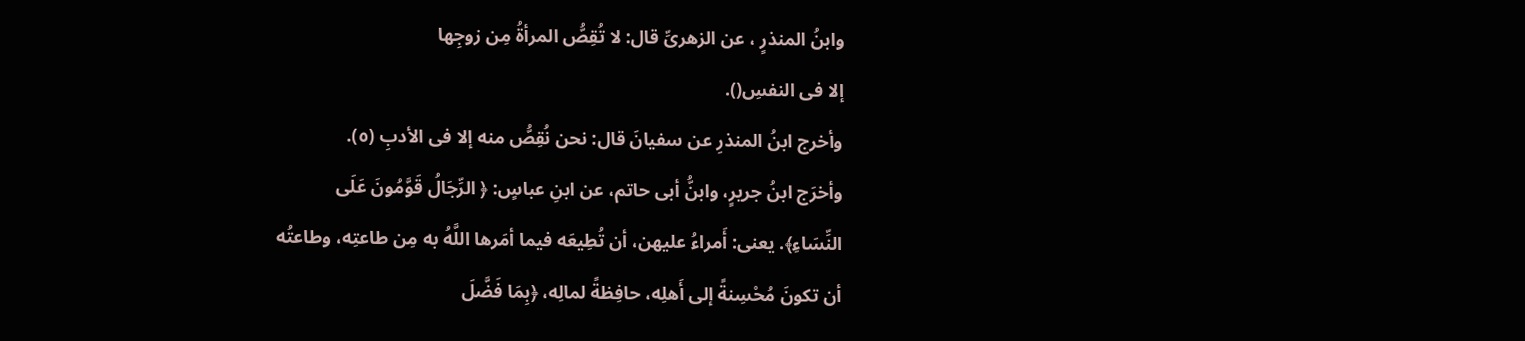وابنُ المنذرٍ ، عن الزهرىِّ قال: لا تُقِصُّ المرأةُ مِن زوجِها
إلا فى النفسِ().
وأخرج ابنُ المنذرِ عن سفيانَ قال: نحن نُقِصُّ منه إلا فى الأدبِ (٥).
وأخرَج ابنُ جريرٍ، وابنُّ أبى حاتم، عن ابنِ عباسٍ: ﴿ الرِّجَالُ قَوَّمُونَ عَلَى
النِّسَاءِ﴾. يعنى: أَمراءُ عليهن، أن تُطِيعَه فيما أمَرها اللَّهُ به مِن طاعتِه، وطاعتُه
أن تكونَ مُحْسِنةً إلى أَهلِه، حافِظةً لمالِه، ﴿بِمَا فَضَّلَ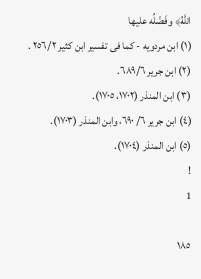اللَّهُ﴾ وفَضْلُه عليها
(١) ابن مردويه - كما فى تفسير ابن كثير ٢٥٦/٢ .
(٢) ابن جرير ٦٨٩/٦.
(٣) ابن المنذر (١٧٠٢، ١٧٠٥).
(٤) ابن جرير ٦/ ٦٩٠، وابن المنذر (١٧٠٣).
(٥) ابن المنذر (١٧٠٤).
!
1

١٨٥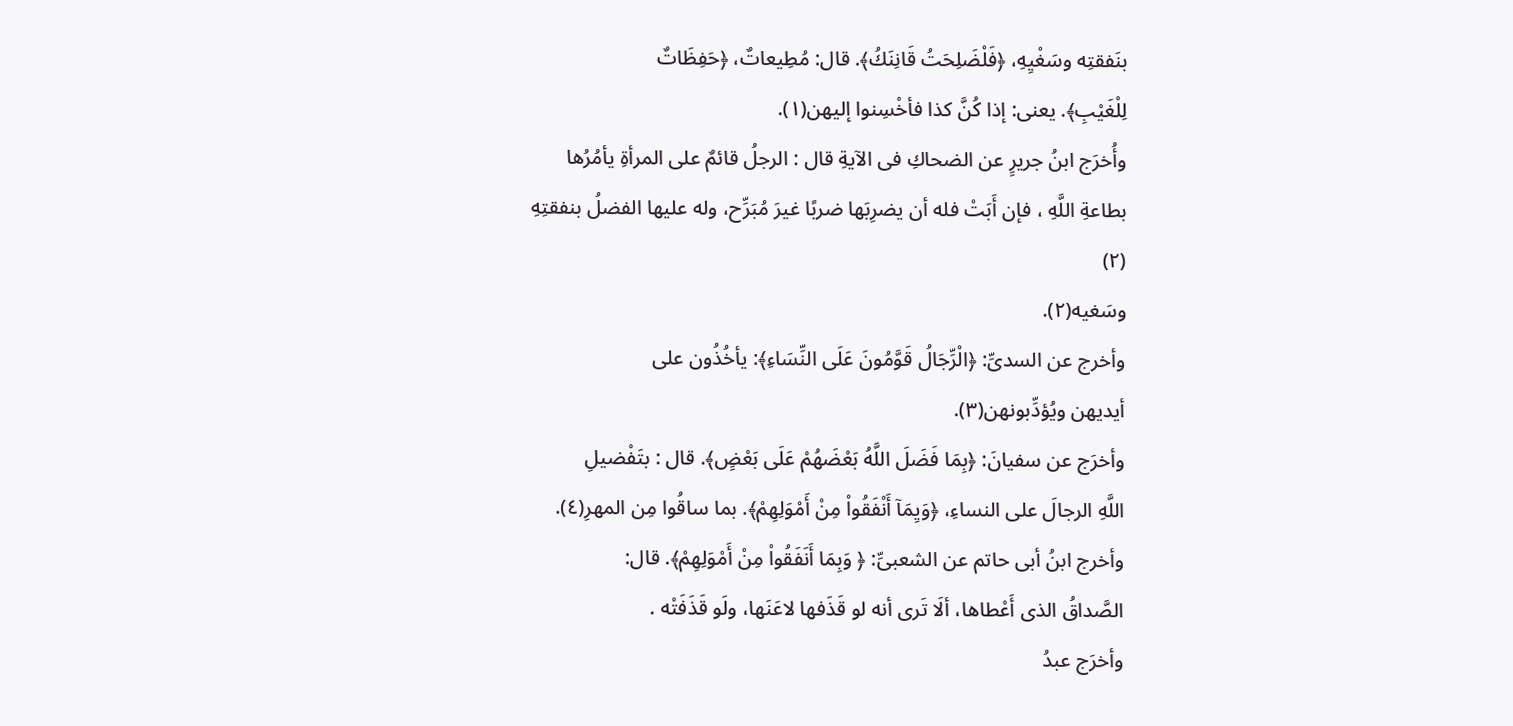بنَفقتِه وسَغْيِهِ، ﴿فَلْضَلِحَتُ قَانِنَكُ﴾. قال: مُطِيعاتٌ، ﴿حَفِظَاتٌ
لِلْغَيْبِ﴾. يعنى: إذا كُنَّ كذا فأخْسِنوا إليهن(١).
وأُخرَج ابنُ جريرٍ عن الضحاكِ فى الآيةِ قال : الرجلُ قائمٌ على المرأةِ يأمُرُها
بطاعةِ اللَّهِ ، فإن أَبَتْ فله أن يضرِبَها ضربًا غيرَ مُبَرِّح، وله عليها الفضلُ بنفقتِهِ
(٢)
وسَغیه(٢).
وأخرج عن السدىِّ: ﴿الْرِّجَالُ قَوَّمُونَ عَلَى النِّسَاءِ﴾: يأخُذُون على
أیدیھن ويُؤدِّبونهن(٣).
وأخرَج عن سفيانَ: ﴿بِمَا فَضَلَ اللَّهُ بَعْضَهُمْ عَلَى بَعْضٍ﴾. قال : بتَفْضيلِ
اللَّهِ الرجالَ على النساءِ، ﴿وَيِمَآ أَنْفَقُواْ مِنْ أَمْوَلِهِمْ﴾. بما ساقُوا مِن المهرِ(٤).
وأخرج ابنُ أبى حاتم عن الشعبىِّ: ﴿ وَبِمَا أَنَفَقُواْ مِنْ أَمْوَلِهِمْ﴾. قال:
الصَّداقُ الذى أَعْطاها، ألَا تَرى أنه لو قَذَفها لاعَنَها، ولَو قَذَفَتْه .
وأخرَج عبدُ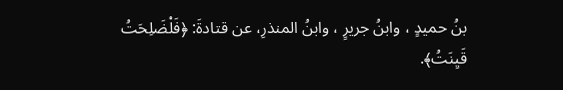بنُ حميدٍ ، وابنُ جريرٍ ، وابنُ المنذرِ، عن قتادةَ: ﴿فَلْضَلِحَتُ
قَيِنَتُ﴾.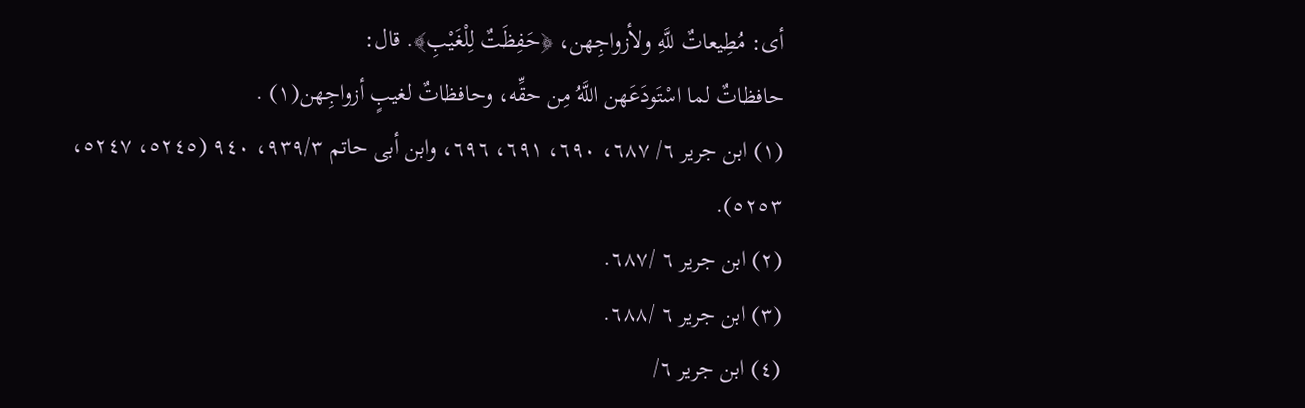أى: مُطِيعاتٌ للَّهِ ولأزواجِهن، ﴿حَفِظَتٌ لِلْغَيْبِ﴾. قال:
حافظاتٌ لما اسْتَودَعَهن اللَّهُ مِن حقِّه، وحافظاتٌ لغيبٍ أزواجِهن(١) .
(١) ابن جرير ٦/ ٦٨٧، ٦٩٠، ٦٩١، ٦٩٦، وابن أبى حاتم ٩٣٩/٣، ٩٤٠ (٥٢٤٥، ٥٢٤٧،
٥٢٥٣).
(٢) ابن جرير ٦ /٦٨٧.
(٣) ابن جرير ٦ /٦٨٨.
(٤) ابن جرير ٦/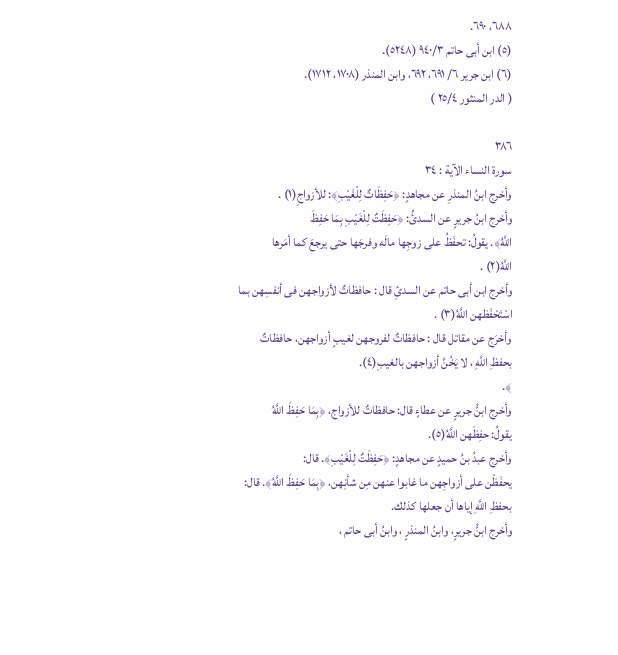٦٨٨، ٦٩٠.
(٥) ابن أبى حاتم ٩٤٠/٣ (٥٢٤٨).
(٦) ابن جرير ٦/ ٦٩١، ٦٩٢، وابن المنذر (١٧٠٨، ١٧١٢).
( الدر المنثور ٢٥/٤ )

٣٨٦
سورة النساء الآية : ٣٤
وأخرج ابنُ المنذرِ عن مجاهدٍ: ﴿حَفِظَاتٌ لِلْغَيْبِ﴾: للأزواجِ(١) .
وأخرج ابنُ جريرٍ عن السدئِّ: ﴿حَفِظَتٌ لِلْغَيْبِ بِمَا حَفِظَ
اللَّهُ﴾. يقولُ: تحفَظُ على زوجِها مالَه وفرجَها حتى يرجعَ كما أمَرها
اللَّهُ(٢) .
وأخرج ابن أبى حاتم عن السدئِ قال : حافظاتٌ لأزواجهن فى أنفسِهن بما
اسْتَحْفَظهن اللَّهُ(٣) .
وأخرَج عن مقاتل قال : حافظاتٌ لفروجهن لغيبٍ أزواجهن، حافظاتٌ
بحفظِ اللَّهِ ، لا يَخُنَّ أزواجهن بالغيبِ(٤).
﴾.
وأخرج ابنُّ جريرٍ عن عطاءٍ قال: حافظاتٌ للأزواج، ﴿بِمَا حَفِظَ اللَّهُ
يقولُ: حفِظَهن اللَّهُ(٥).
وأخرج عبدُ بنُ حميدٍ عن مجاهدٍ: ﴿حَفِظَتٌ لِلْغَيْبِ﴾. قال:
يحفَظْن على أزواجِهن ما غابوا عنهن مِن شأنِهن، ﴿بِمَا حَفِظَ اللَّهُ﴾. قال:
بحفظِ اللَّهِ إياها أن جعلها كذلك.
وأخرج ابنُّ جريرٍ، وابنُ المنذرٍ ، وابنُ أبى حاتم ،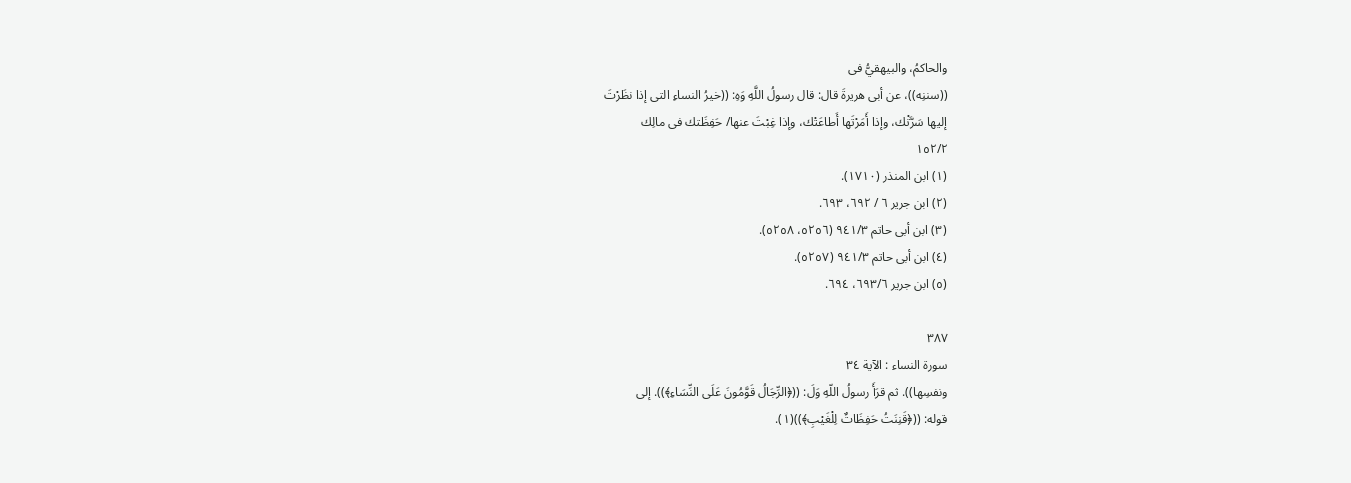والحاكمُ، والبيهقيُّ فى
((سننِه))، عن أبى هريرةَ قال: قال رسولُ اللَّهِ وَهِ: ((خيرُ النساءِ التى إذا نظَرْتَ
إليها سَرَّتْك، وإذا أَمَرْتَها أَطاعَتْك، وإذا غِبْتَ عنها/ حَفِظَتك فى مالِك
١٥٢/٢
(١) ابن المنذر (١٧١٠).
(٢) ابن جرير ٦ / ٦٩٢، ٦٩٣.
(٣) ابن أبى حاتم ٩٤١/٣ (٥٢٥٦، ٥٢٥٨).
(٤) ابن أبى حاتم ٩٤١/٣ (٥٢٥٧).
(٥) ابن جرير ٦٩٣/٦، ٦٩٤.

٣٨٧
سورة النساء : الآية ٣٤
ونفسِها)). ثم قرَأَ رسولُ اللّهِ وَلَ: ((﴿الرِّجَالُ قَوَّمُونَ عَلَى النِّسَاءِ﴾)). إلى
قوله: ((﴿قَنِنَتُ حَفِظَاتٌ لِلْغَيْبِ﴾))(١).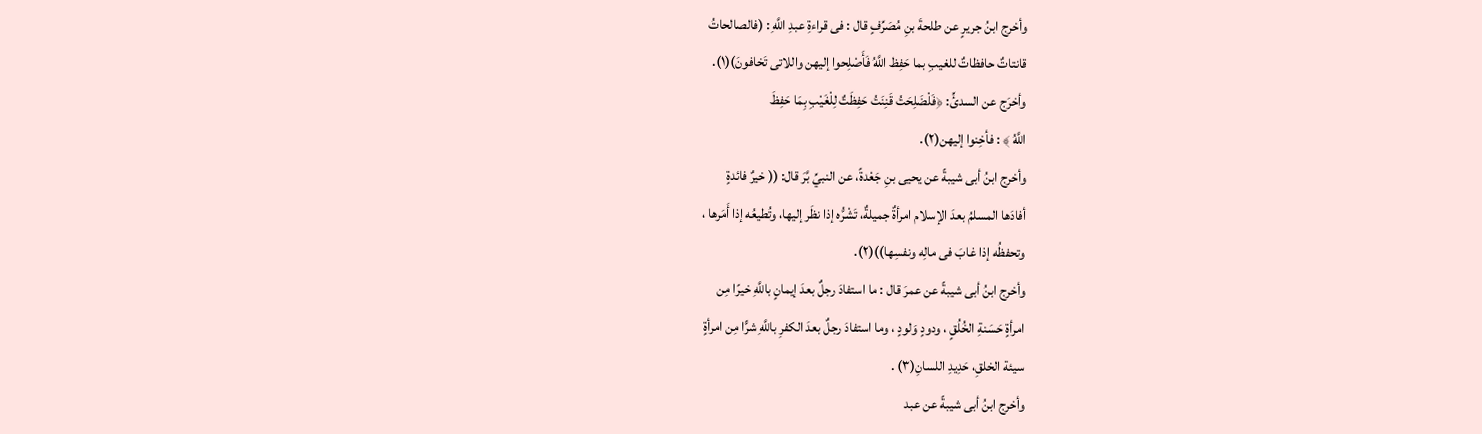وأخرج ابنُ جريرٍ عن طلحةَ بنِ مُصَرِّفٍ قال : فى قراءةِ عبدِ اللَّهِ : (فالصالحاتُ
قانتاتٌ حافظاتٌ للغيبِ بما حَفِظ اللَّهُ فَأَصْلِحوا إليهن واللاتى تَخافونَ)(١).
وأخرَج عن السدئِّ: ﴿فَلْضَلِحَتُ قَنِنَتُ حَفِظَتٌ لِلْغَيْبِ بِمَا حَفِظَ
اللَّهُ ﴾ : فأخِنوا إليهن(٢).
وأخرج ابنُ أبى شيبةً عن يحيى بنِ جَعْدةً، عن النبيِّ بَّرَ قال: (( خيرٌ فائدةٍ
أفادَها المسلمُ بعدَ الإسلام امرأةٌ جميلةٌ، تَشْرُّه إذا نظَر إليها، وتُطيعُه إذا أَمَرها ،
وتحفظُه إذا غابَ فى مالِه ونفسِها))(٢).
وأخرج ابنُ أبى شيبةً عن عمرَ قال : ما استفادَ رجلٌ بعدَ إيمانٍ باللَّهِ خيرًا مِن
امرأةٍ حَسَنةِ الخُلُقٍ ، ودودٍ وَلودٍ ، وما استفادَ رجلٌ بعدَ الكفرِ باللَّهِ شرًّا مِن امرأةٍ
سيئة الخلقِ، حَدِيدِ اللسانِ(٣) .
وأخرج ابنُ أبى شيبةً عن عبد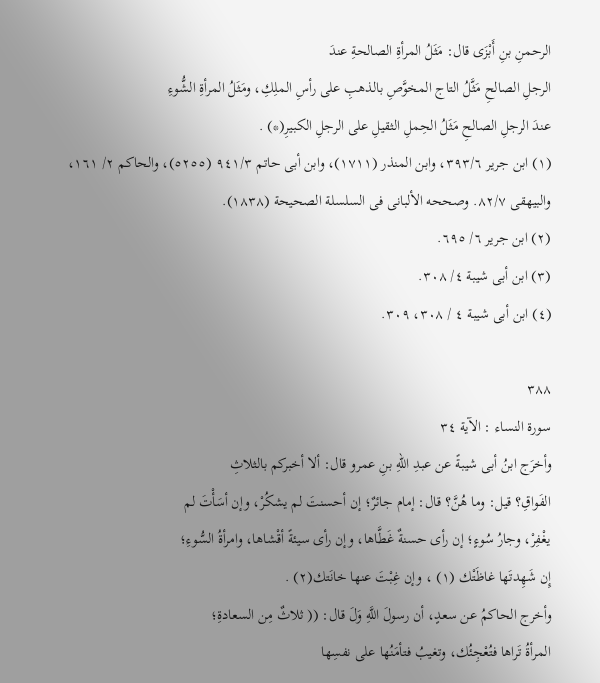الرحمنِ بنِ أَبْزَى قال: مَثَلُ المرأةِ الصالحةِ عندَ
الرجلِ الصالحِ مَثَّلُ التاج المخوَّصِ بالذهبِ على رأسِ الملِكِ، ومَثَلُ المرأةِ الشُّوءِ
عندَ الرجلِ الصالحِ مَثَلُ الحِملِ الثقيلِ على الرجلِ الكبيرِ(*) .
(١) ابن جرير ٣٩٣/٦، وابن المنذر (١٧١١)، وابن أبى حاتم ٩٤١/٣ (٥٢٥٥)، والحاكم ٢/ ١٦١،
والبيهقى ٨٢/٧. وصححه الألبانى فى السلسلة الصحيحة (١٨٣٨).
(٢) ابن جرير ٦/ ٦٩٥.
(٣) ابن أبى شيبة ٤/ ٣٠٨.
(٤) ابن أبى شيبة ٤ / ٣٠٨، ٣٠٩.

٣٨٨
سورة النساء : الآية ٣٤
وأخرَج ابنُ أبى شيبةً عن عبدِ اللهِ بنِ عمرو قال: ألا أخبركم بالثلاثِ
الفَواقِ؟ قيل: وما هُنَّ؟ قال: إمام جائرٌ؛ إن أحسنتَ لم يشكُرْ، وإن أسَأْتَ لم
يغْفِرْ، وجارُ سُوءٍ؛ إن رأى حسنةٌ غَطَّاها، وإن رأى سيئةً أقْشاها، وامرأةُ السُّوءِ؛
إِن شَهِدتَها غاظَتْك (١) ، وإن غِبْتَ عنها خانَتك(٢) .
وأخرج الحاكمُ عن سعدٍ، أن رسولَ اللَّهِ وَلَ قال: (( ثلاثٌ مِن السعادةِ؛
المرأةُ تَراها فتُعْجِئُك، وتغيبُ فتأمَنُها على نفسِها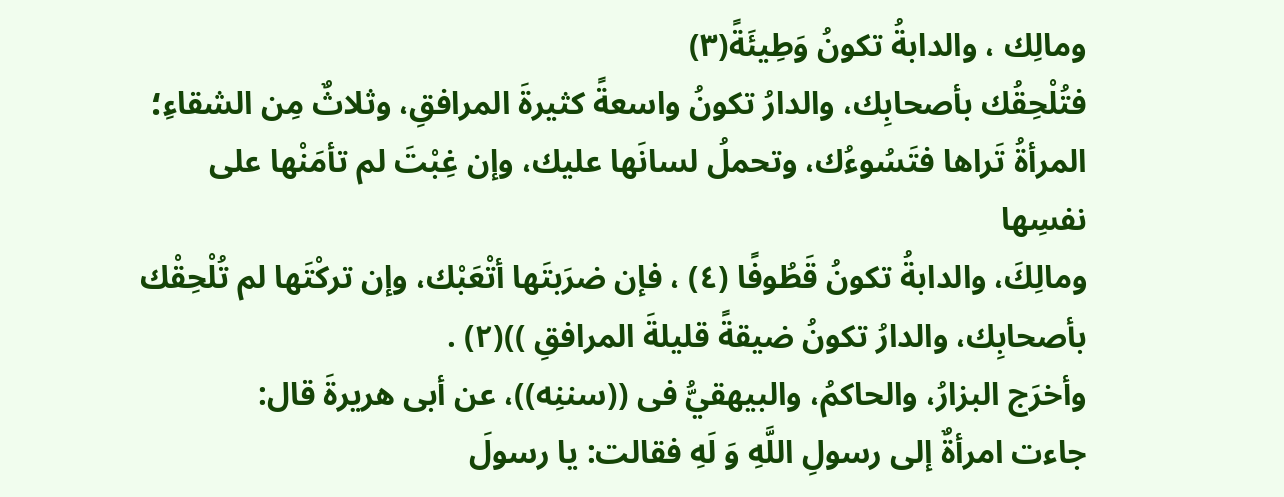ومالِك ، والدابةُ تكونُ وَطِيئَةً(٣)
فتُلْحِقُك بأصحابِك، والدارُ تكونُ واسعةً كثيرةَ المرافقِ، وثلاثٌ مِن الشقاءِ؛
المرأةُ تَراها فتَسُوءُك، وتحملُ لسانَها عليك، وإن غِبْتَ لم تأمَنْها على نفسِها
ومالِكَ، والدابةُ تكونُ قَطُوفًا (٤) ، فإن ضرَبتَها أتْعَبْك، وإن تركْتَها لم تُلْحِقْك
بأصحابِك، والدارُ تكونُ ضيقةً قليلةَ المرافقِ ))(٢) .
وأخرَج البزارُ، والحاكمُ، والبيهقيُّ فى ((سننِه))، عن أبى هريرةَ قال:
جاءت امرأةٌ إلى رسولِ اللَّهِ وَ لَهِ فقالت: يا رسولَ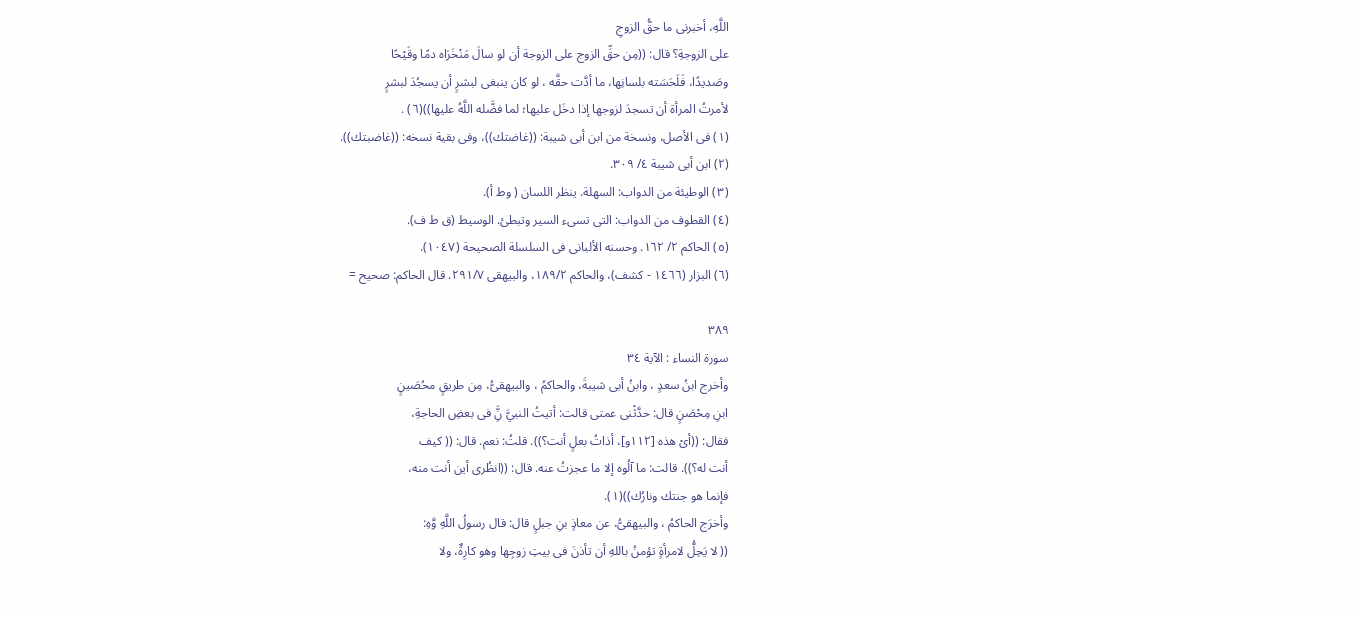اللَّهِ، أخبرنى ما حقُّ الزوجِ
على الزوجةِ؟ قال: ((مِن حقِّ الزوج على الزوجة أن لو سالَ مَنْخَرَاه دمًا وقَيْحًا
وصَديدًا، فَلَحَسَته بلسانِها، ما أدَّت حقَّه ، لو كان ينبغى لبشرٍ أن يسجُدَ لبشرٍ
لأمرتُ المرأة أن تسجدَ لزوجها إذا دخَل عليها؛ لما فضَّله اللَّهُ عليها))(٦) .
(١) فى الأصل، ونسخة من ابن أبى شيبة: ((غاضتك))، وفى بقية نسخه: ((غاضبتك)).
(٢) ابن أبى شيبة ٤/ ٣٠٩.
(٣) الوطيئة من الدواب: السهلة. ينظر اللسان ( وط أ).
(٤) القطوف من الدواب: التى تسىء السير وتبطئ. الوسيط (ق ط ف).
(٥) الحاكم ٢/ ١٦٢. وحسنه الألبانى فى السلسلة الصحيحة (١٠٤٧).
(٦) البزار (١٤٦٦ - كشف)، والحاكم ١٨٩/٢، والبيهقى ٢٩١/٧. قال الحاكم: صحيح =

٣٨٩
سورة النساء : الآية ٣٤
وأخرج ابنُ سعدٍ ، وابنُ أبى شيبةَ، والحاكمُ ، والبيهقىُّ، مِن طريقٍ محُصَينٍ
ابنِ مِحْصَنٍ قال: حدَّثْنى عمتى قالت: أتيتُ النبيَّ نَِّ فى بعضِ الحاجةِ،
فقال: ((أىْ هذه [١١٢و]، أذاتُ بعلٍ أنت؟)). قلتُ: نعم. قال: (( كيف
أنت له؟)). قالت: ما آلُوه إلا ما عجزتُ عنه. قال: ((انظُرى أين أنت منه،
فإنما هو جنتك ونارُك))(١).
وأخرَج الحاكمُ ، والبيهقىُّ، عن معاذٍ بنِ جبلٍ قال: قال رسولُ اللَّهِ وَّهِ:
(( لا يَحِلُّ لامرأةٍ تؤمنُ باللهِ أن تأذنَ فى بيتِ زوجِها وهو كارِةٌ، ولا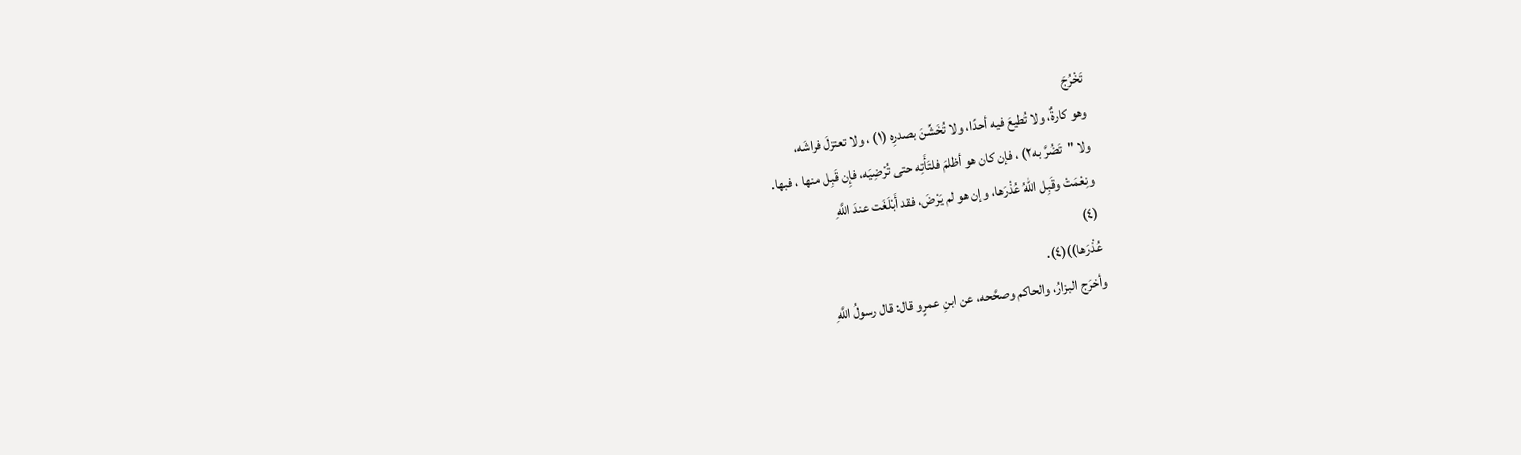تَخْرُجَ
وهو كارةٌ، ولا تُطيعَ فيه أحدًا، ولا تُخَشِّنَ بصدرِه (١) ، ولا تعتزلَ فراشَه،
ولا "تَضُرَّ به٢) ، فإن كان هو أظلمَ فلتَأَتِه حتى تُرْضِيَه، فإِن قَبِل منها ، فبها.
ونِعْمَتْ وقَبِل اللّهُ عُذْرَها، وإن هو لم يَرْضَ، فقد أَبْلَغَت عندَ اللَّهِ
(٤)
عُذْرَها))(٤).
وأخرَج البزارُ، والحاكم وصحَّحه، عن ابنِ عمرٍو قال: قال رسولُ اللَّهِ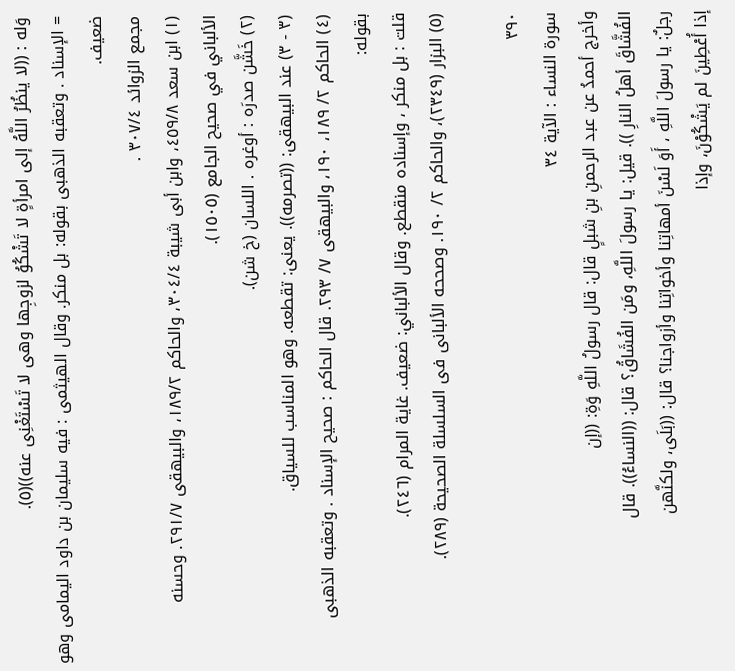وَله : ((لا ينظُرُ اللَّهُ إلى امرأةٍ لا تَشْكُوُ لزوجِها وهى لا تَسْتَغْنِى عنه))(٥).
= الإسناد . وتعقبه الذهبى بقوله: بل منكر. وقال الهيثمى : فيه سليمان بن داود اليمامى وهو ضعيف.
مجمع الزوائد ٣٠٧/٤ .
(١) ابن سعد ٤٥٩/٨، وابن أبى شيبة ٣٠٤/٤، والحاكم ١٨٩/٢، والبيهقى ٢٩١/٧. وحسنه
الألباني في صحيح الجامع (١٥٠٥).
(٢) خَشَّن صدرَه : أوغره . اللسان (خ شن).
(٣ - ٣) عند البيهقى: ((تصرمه)). يعنى: تقطعه. وهو المناسب للسياق.
(٤) الحاكم ٢/ ١٨٩، ١٩٠، والبيهقى ٧/ ٢٩٣. قال الحاكم : صحيح الإسناد . وتعقبه الذهبى بقوله:
قلت : بل منكر ، وإسناده منقطع. وقال الألباني: ضعيف. غاية المرام (٢٤٦).
(٥) البزار (٢٣٤٩)، والحاكم ٢/ ١٩٠. وصححه الألبانى فى السلسلة الصحيحة (٢٨٩).

٣٩٠
سورة النساء : الآية ٣٤
وأخرج أحمدُ عن عبد الرحمنِ بنِ شبلٍ قال: قال رسولُ اللَّهِ وَةِ: ((إن
الفُشَّاقَ أهلُ النارِ )). قيل: يا رسولَ اللَّهِ، ومَن الفُشَاقُ؟ قال: ((النساءُ)). قال
رجلٌ: يا رسولَ اللَّهِ ، أَوَ لَسْنَ أمهاتِنا وأخواتِنا وأزواجنا؟ قال: ((بَلَی، ولکنَّهن
إذا أُعْطِينَ لم يَشْكُوْنَ، وإذا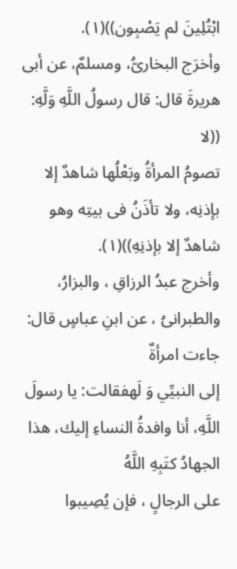ابْتُلِينَ لم يَصْبِون))(١).
وأخرَج البخارىُّ، ومسلمٌ، عن أبى هريرةَ قال: قال رسولُ اللَّهِ وَلَّهِ: ((لا
تصومُ المرأةُ وبَعْلُها شاهدٌ إلا بإذنِه، ولا تأذَنُ فى بيتِه وهو شاهدٌ إلا بإذنِهِ))(١).
وأخرج عبدُ الرزاقِ ، والبزارُ، والطبرانىُ ، عن ابنِ عباسٍ قال: جاءت امرأةٌ
إلى النبيِّي وَ لَهفقالت: يا رسولَ اللَّهِ، أنا وافدةُ النساءِ إليك، هذا الجهادُ كتَبِهِ اللَّهُ
على الرجالٍ ، فإن يُصِيبوا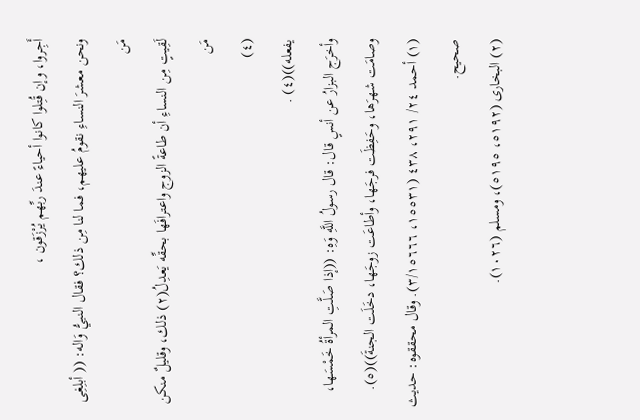أَجِروا، وإن قُتِلوا كانوا أحياءً عندَ ربِّهم يُرْزَقون ،
ونحن معشرَ النساءِ نقومُ عليهم، فما لنا مِن ذلك؟ فقال النبيُّ وَاله: (( أبلِغِی مَن
لَقِيتٍ مِن النساءِ أن طاعةً الزوج واعترافَها بحقِّه يَعدِلُ(٢) ذلك، وقليلٌ منكن مَن
(٤)
يفعله))(٤) .
وأخرَج البزارُ عن أنسٍ قال: قال رسولُ اللَّهِ وَهِ: ((إذا صَلَّتِ المرأةُ خَمْسَها،
وصامَت شهرَها، وحَفِظَت فرجَها، وأطاعَت زوجَها، دخَلَت الجنةَ))(٥).
(١) أحمد ٢٤/ ٢٩١، ٤٣٨ (١٥٥٣١، ٣/١٥٦٦٦). وقال محققوه: حديث صحيح.
(٢) البخارى (٥١٩٢، ٥١٩٥)، ومسلم (١٠٢٦).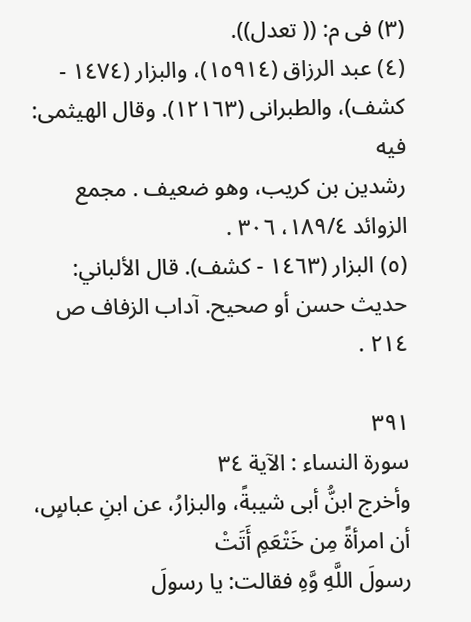(٣) فى م: (( تعدل)).
(٤) عبد الرزاق (١٥٩١٤)، والبزار (١٤٧٤ - كشف)، والطبرانى (١٢١٦٣). وقال الهيثمى: فيه
رشدين بن كريب، وهو ضعيف . مجمع الزوائد ١٨٩/٤، ٣٠٦ .
(٥) البزار (١٤٦٣ - كشف). قال الألباني: حديث حسن أو صحيح. آداب الزفاف ص ٢١٤ .

٣٩١
سورة النساء : الآية ٣٤
وأخرج ابنُّ أبى شيبةً، والبزارُ، عن ابنِ عباسٍ، أن امرأةً مِن خَتْعَمِ أَتَتْ
رسولَ اللَّهِ وَّهِ فقالت: يا رسولَ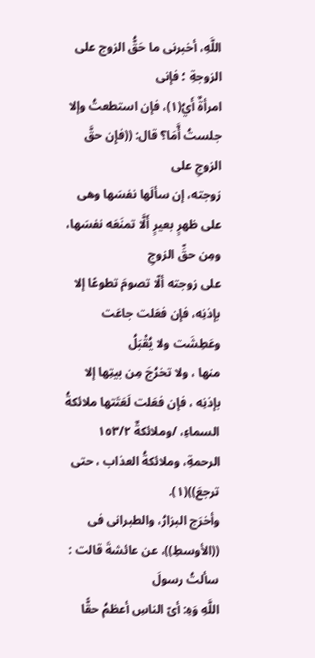اللَّهِ، أخبرنى ما حَقُّ الزوج على الزوجةِ ؛ فإنى
امرأةٌ أَيُ(١)، فإن استطعتُ وإلا جلستُ أَّمَا؟ قال: ((فإِن حقَّ الزوجِ على
زوجته، إن سألَها نفسَها وهى على ظهرٍ بعيرٍ أَلَّا تمنَعَه نفسَها، ومِن حقِّ الزوجِ
على زوجته ألّا تصومَ تطوعًا إلا بإذنِه، فإن فعَلت جاعَت وعَطِشَت ولا يُقْبَلُ
منها ، ولا تخرُجَ مِن بيتِها إلا بإذنِه ، فإن فعَلت لَعَتَتها ملائكةُ السماءِ، /وملائكةٌ ١٥٣/٢
الرحمةِ، وملائكةُ العذاب ، حتى ترجعَ))(١).
وأخرَج البزارُ، والطبرانى فى ((الأوسطِ))، عن عائشةَ قالت : سألتُ رسولَ
اللَّهِ وَهِ: أىّ الناسِ أعظمُ حقًّا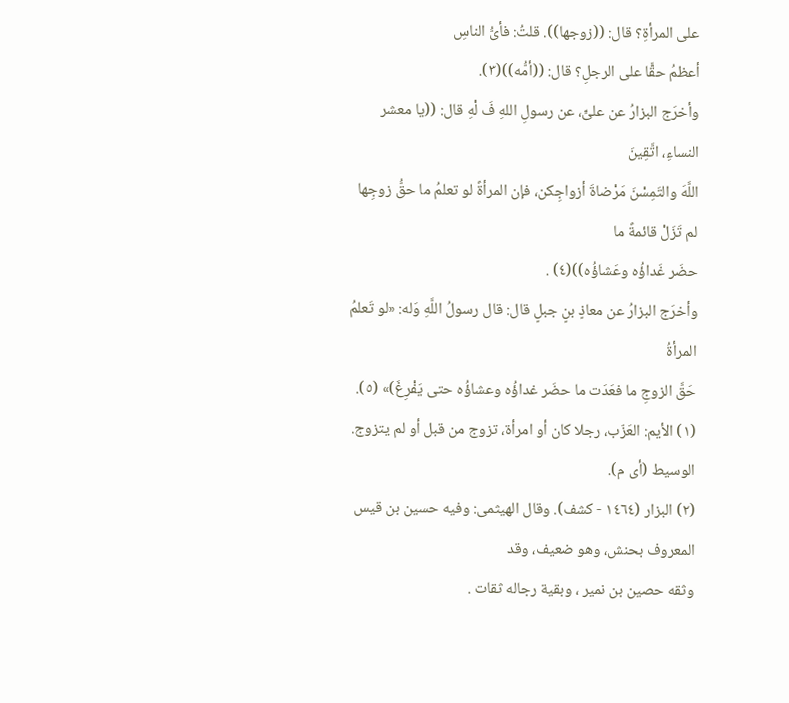على المرأةِ؟ قال: ((زوجها)). قلتُ: فأىُّ الناسِ
أعظمُ حقًّا على الرجلِ؟ قال: ((أمُّه))(٣).
وأخرَج البزارُ عن علىٍّ، عن رسولِ اللهِ فَ لْهِ قال: ((يا معشر النساءِ، اتَّقِينَ
اللَّهَ والتَمِسْنَ مَرْضاةَ أزواجِكن، فإن المرأةً لو تعلمُ ما حقُّ زوجِها لم تَزَلْ قائمةً ما
حضَر غَداؤُه وعَشاؤُه))(٤) .
وأخرَج البزارُ عن معاذٍ بنٍ جبلٍ قال: قال رسولُ اللَّهِ وَله: «لو تَعلمُ المرأةُ
حَقَّ الزوجِ ما فعَدَت ما حضَر غداؤُه وعشاؤُه حتى يَفْرِغَ)» (٥).
(١) الأيم: العَزّب، رجلا كان أو امرأة، تزوج من قبل أو لم يتزوج. الوسيط (أى م).
(٢) البزار (١٤٦٤ - كشف). وقال الهيثمى: وفيه حسين بن قيس المعروف بحنش، وهو ضعيف، وقد
وثقه حصين بن نمير ، وبقية رجاله ثقات .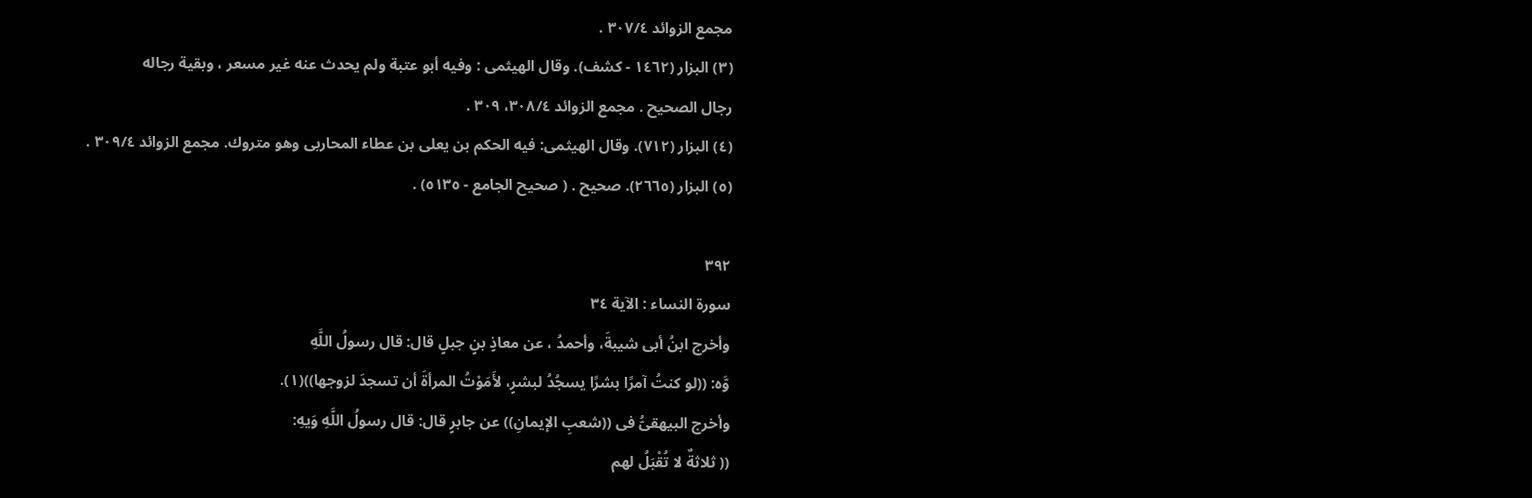مجمع الزوائد ٣٠٧/٤ .
(٣) البزار (١٤٦٢ - كشف). وقال الهيثمى : وفيه أبو عتبة ولم يحدث عنه غير مسعر ، وبقية رجاله
رجال الصحيح . مجمع الزوائد ٣٠٨/٤، ٣٠٩ .
(٤) البزار (٧١٢). وقال الهيثمى: فيه الحكم بن يعلى بن عطاء المحاربى وهو متروك. مجمع الزوائد ٣٠٩/٤ .
(٥) البزار (٢٦٦٥). صحيح . ( صحيح الجامع - ٥١٣٥) .

٣٩٢
سورة النساء : الآية ٣٤
وأخرج ابنُ أبى شيبةَ، وأحمدُ ، عن معاذٍ بنٍ جبلٍ قال: قال رسولُ اللَّهِ
وَّه: ((لو كنتُ آمرًا بشرًا يسجُدُ لبشرٍ، لأَمَوْتُ المرأةَ أن تسجدَ لزوجها))(١).
وأخرج البيهقىُّ فى ((شعبِ الإيمانِ)) عن جابرٍ قال: قال رسولُ اللَّهِ وَيهِ:
(( ثلاثةٌ لا تُقْبَلُ لهم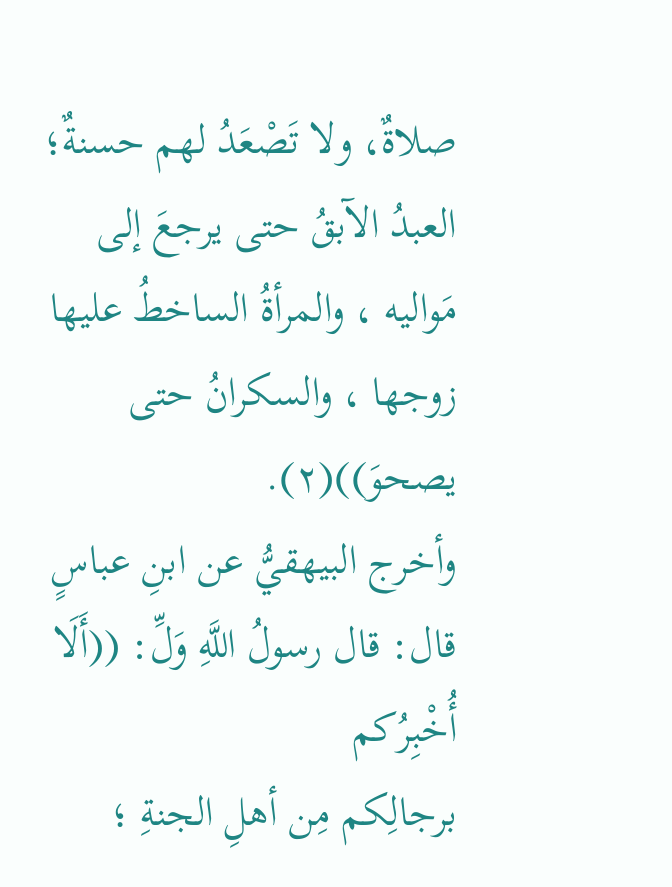صلاةٌ، ولا تَصْعَدُ لهم حسنةٌ؛ العبدُ الآبقُ حتی یرجعَ إلی
مَواليه ، والمرأةُ الساخطُ عليها زوجها ، والسكرانُ حتى يصحوَ))(٢).
وأخرج البيهقيُّ عن ابنِ عباسٍ قال: قال رسولُ اللَّهِ وَلِّ: ((أَلَا أُخْبِرُكم
برجالِكم مِن أهلِ الجنةِ ؛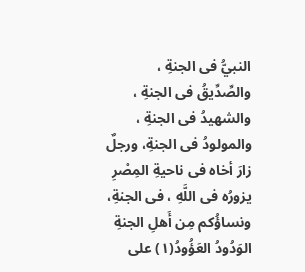النبيُّ فى الجنةِ ، والصِّدِّيقُ فى الجنةِ ، والشهيدُ فى الجنةِ ،
والمولودُ فى الجنةِ، ورجلٌ زارَ أخاه فى ناحيةِ المِصْرِ يزورُه فى اللَّهِ ، فى الجنةِ،
ونساؤُكم مِن أَهلِ الجنةِ الوَدُودُ العَؤُودُ(١) على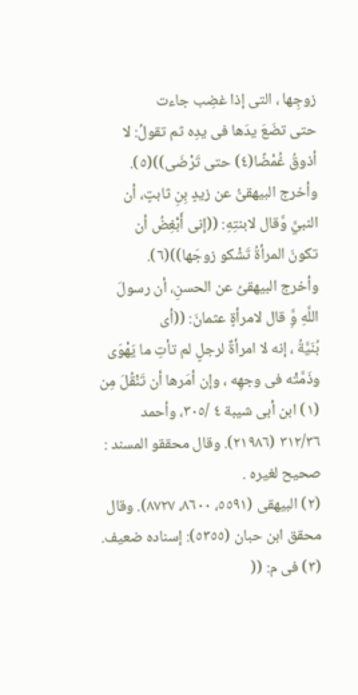زوجِها ، التى إذا غضِب جاءت
حتى تضَعَ يدَها فى يدِه ثم تقولُ: لا أذوقُ غُمْضًا(٤) حتى تَرْضَى))(٥).
وأخرج البيهقىُّ عن زيدٍ بِنِ ثابتٍ، أن النبيَّ وَّقال لابنتِهِ: ((إنى أَبْغِضُ أن
تكونَ المرأةُ تَشْكو زوجَها))(٦).
وأخرج البيهقىُ عن الحسنِ، أن رسولَ اللَّهِ وَِّ قال لامرأةٍ عثمانَ: ((أى
بُنَيَّةُ ، إنه لا امرأةٌ لرجلٍ لم تأتِ ما يَهْوَى وذَمَّتْه فى وجهِه ، وإن أمَرها أن تَنْقُلَ مِن
(١) ابن أبى شيبة ٤ /٣٠٥، وأحمد ٣١٢/٣٦ (٢١٩٨٦). وقال محققو المسند : صحيح لغيره .
(٢) البيهقى (٥٥٩١، ٨٦٠٠، ٨٧٢٧). وقال محقق ابن حبان (٥٣٥٥): إسناده ضعيف.
(٣) فى م: ((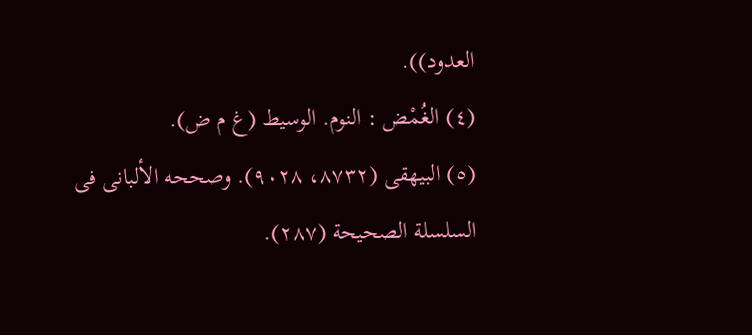العدود)).
(٤) الغُمْض : النوم. الوسيط (غ م ض).
(٥) البيهقى (٨٧٣٢، ٩٠٢٨). وصححه الألبانى فى السلسلة الصحيحة (٢٨٧).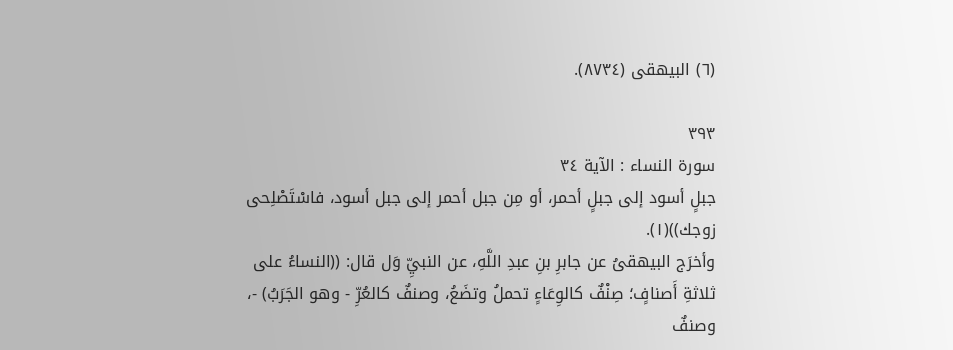(٦) البيهقى (٨٧٣٤).

٣٩٣
سورة النساء : الآية ٣٤
جبلٍ أسود إلى جبلٍ أحمر، أو مِن جبل أحمر إلى جبل أسود، فاسْتَصْلِحی
زوجك))(١).
وأخرَج البيهقىُ عن جابرِ بنِ عبدِ اللَّهِ، عن النبيِّ وَل قال: ((النساءُ على
ثلاثةِ أَصنافٍ؛ صِنْفٌ كالوِعَاءٍ تحملُ وتضَعُ، وصنفٌ كالعُرِّ - وهو الجَرَبُ) -،
وصنفٌ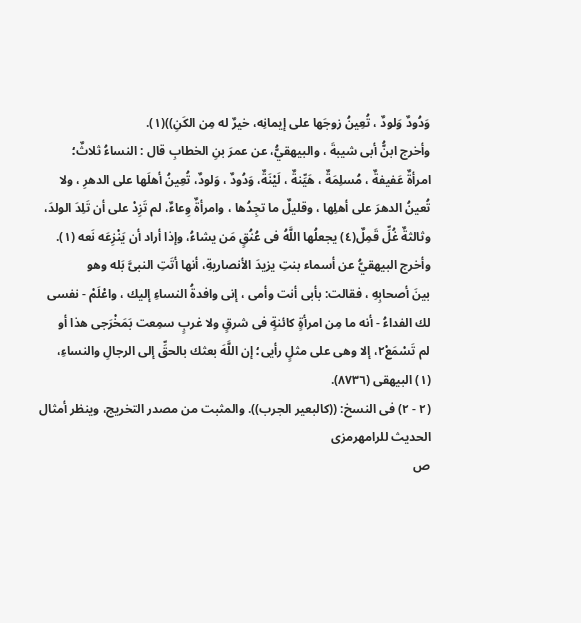وَدُودٌ وَلودٌ ، تُعِينُ زوجَها على إيمانِه، خيرٌ له مِن الكَنِ))(١).
وأخرج ابنُّ أبى شيبةَ ، والبيهقيُّ، عن عمرَ بنِ الخطابِ قال : النساءُ ثلاثٌ؛
امرأةٌ عَفيفةٌ ، مُسلِمَةٌ ، هَيِّنةٌ ، لَيْنَةٌ، وَدُودٌ ، وَلودٌ، تُعِينُ أهلَها على الدهرِ ، ولا
تُعينُ الدهرَ على أهلِها ، وقليلٌ ما تجِدُها ، وامرأةٌ وِعاءٌ، لم تَزِدْ على أن تَلِدَ الولدَ،
وثالثةٌ غُلِّ قَمِلٌ(٤) يجعلُها اللَّهُ فى عُنُقٍ مَن يشاءُ، وإذا أراد أن يَنْزِعَه نَعه (١).
وأخرج البيهقيُّ عن أسماء بنتِ يزيدَ الأنصاريةِ، أنها أتَتِ النبىَّ بَله وهو
بينَ أصحابِهِ ، فقالت: بأبى أنت وأمى ، إنى وافدةُ النساءِ إليك ، واعْلَمْ - نفسى
لك الفداءُ - أنه ما مِن امرأةٍ كائنةٍ فى شرقٍ ولا غربٍ سمِعت بَمَخْرَجی هذا أو
لم تَسْمَع٢ْ، إلا وهى على مثلٍ رأيى؛ إن اللَّهَ بعثك بالحقِّ إلى الرجالِ والنساءِ،
(١) البيهقى (٨٧٣٦).
(٢ - ٢) فى النسخ: ((كالبعير الجرب)). والمثبت من مصدر التخريج، وينظر أمثال الحديث للرامهرمزى
ص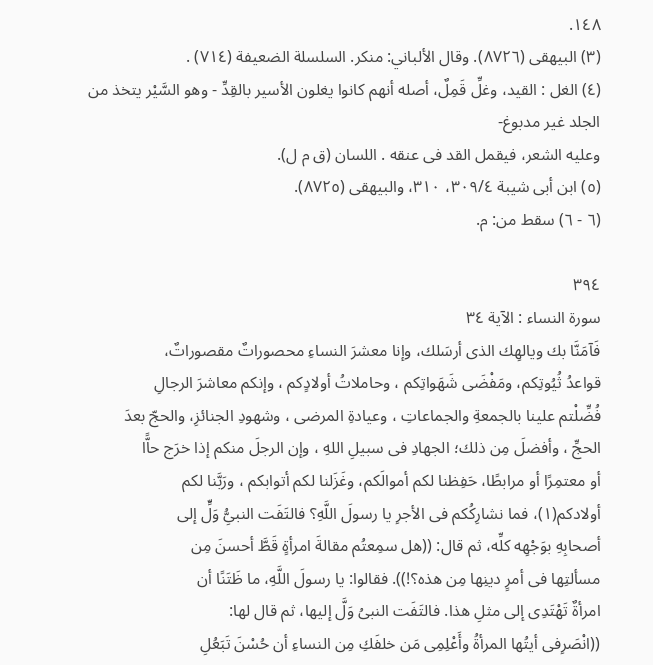١٤٨.
(٣) البيهقى (٨٧٢٦). وقال الألباني: منكر. السلسلة الضعيفة (٧١٤) .
(٤) الغل : القيد، وغلِّ قَمِلٌ، أصله أنهم كانوا يغلون الأسير بالقِدِّ - وهو السَّيْر يتخذ من الجلد غير مدبوغ-
وعليه الشعر، فیقمل القد فى عنقه . اللسان (ق م ل).
(٥) ابن أبى شيبة ٣٠٩/٤، ٣١٠، والبيهقى (٨٧٢٥).
(٦ - ٦) سقط من: م.

٣٩٤
سورة النساء : الآية ٣٤
فَآمَنَّا بك ويالهِك الذى أرسَلك، وإنا معشرَ النساءِ محصوراتٌ مقصوراتٌ،
قواعدُ ثُيُوتِكم، ومَفْضَى شَهَواتِكم ، وحاملاتُ أولادٍكم ، وإنكم معاشرَ الرجالِ
فُضِّلْتم علينا بالجمعةِ والجماعاتِ ، وعيادةِ المرضى ، وشهودِ الجنائزِ، والحجّ بعدَ
الحجِّ ، وأفضلَ مِن ذلك؛ الجهادِ فى سبيلِ اللهِ ، وإن الرجلَ منكم إذا خرَج حاًّا
أو معتمِرًا أو مرابطًا، حَفِظنا لكم أموالَكم، وغَزَلنا لكم أتوابكم ، ورَبَّنا لكم
أولادكم(١)، فما نشارِكُكم فى الأجرِ يا رسولَ اللَّهِ؟ فالتَفَت النبىُِّ وَلٍّ إلى
أصحابِهِ بوَجْهِه كلِّه، ثم قال: ((هل سمِعتُم مقالةَ امرأةٍ قَطَّ أحسنَ مِن
مسألتِها فى أمرٍ دينِها مِن هذه؟!)). فقالوا: يا رسولَ اللَّهِ، ما ظَتَنًا أن
امرأةٌ تَهْتَدِى إلى مثلِ هذا. فالتَفَت النبىُ وَلَّ إليها، ثم قال لها:
((انْصَرِفى أيتُها المرأةُ وأَعْلِمِى مَن خلفَكِ مِن النساءِ أن حُسْنَ تَبَعُلِ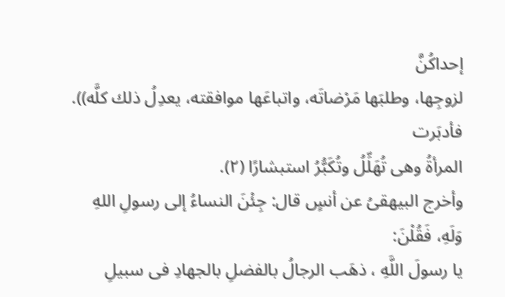إحداكُنَّ
لزوجِها، وطلبَها مَرْضاتَه، واتباعَها موافقته، يعدِلُ ذلك كلَّه)). فأدبَرت
المرأةُ وهى تُهَلِّلُ وتُكَبُّرُ استبشارًا (٢).
وأخرج البيهقىُ عن أنسٍ قال: جِئْنَ النساءُ إلى رسولِ اللهِ وَلَهِ، فَقُلْنَ:
يا رسولَ اللَّهِ ، ذهَب الرجالُ بالفضلِ بالجهادِ فى سبيلِ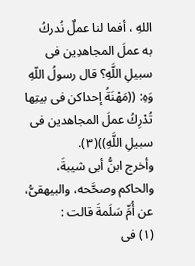اللهِ ، أفما لنا عملٌ نُدركُ
به عملَ المجاهدِين فى سبيلِ اللَّهِ؟ قال رسولُ اللّهِ وَهِ: ((مَهْنَةُ إحداكن فى بيتِها
تُدْرِكُ عملَ المجاهدين فى سبيلِ اللَّهِ))(٣).
وأخرج ابنُّ أبى شيبةَ، والحاكم وصحَّحه، والبيهقىُّ، عن أُمِّ سَلَمةَ قالت :
(١) فى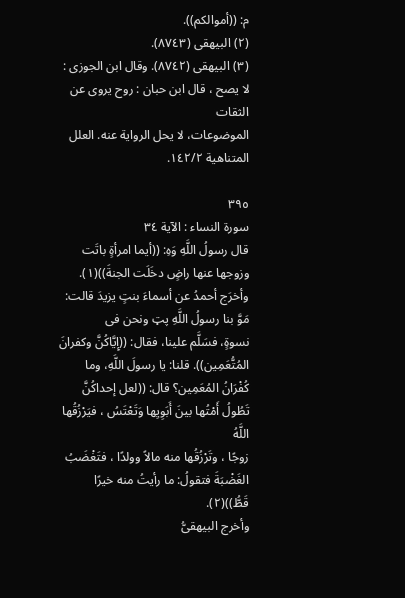م: ((أموالكم)).
(٢) البيهقى (٨٧٤٣).
(٣) البيهقى (٨٧٤٢). وقال ابن الجوزى : لا يصح ، قال ابن حبان : روح يروى عن الثقات
الموضوعات، لا يحل الرواية عنه. العلل المتناهية ١٤٢/٢.

٣٩٥
سورة النساء : الآية ٣٤
قال رسولُ اللَّهِ وَهِ: ((أيما امرأةٍ باتَت وزوجها عنها راضٍ دخَلَت الجنةَ))(١).
وأخرَج أحمدُ عن أسماءَ بنتٍ يزيدَ قالت: مَوَّ بنا رسولُ اللَّهِ پټ ونحن فى
نسوةٍ، فسَلَّم علينا، فقال: ((إِيَّاكُنَّ وكفرانَ المُتُّعَمِين)). قلنا: يا رسولَ اللَّهِ، وما
كُفْرَانُ المُعَمِين؟ قال: ((لعل إحداكُنَّ تَطُولُ أَمْتُها بينَ أَبَوِيِها وَتَعْتَسُ ، فيَرْزُقُها اللَّهُ
زوجًا ، وتَرْزُقُها منه مالاً وولدًا ، فتَغْضَبُ الغَضْبَةَ فتقولُ: ما رأيتُ منه خيرًا قَطُّ))(٢).
وأخرج البيهقىُّ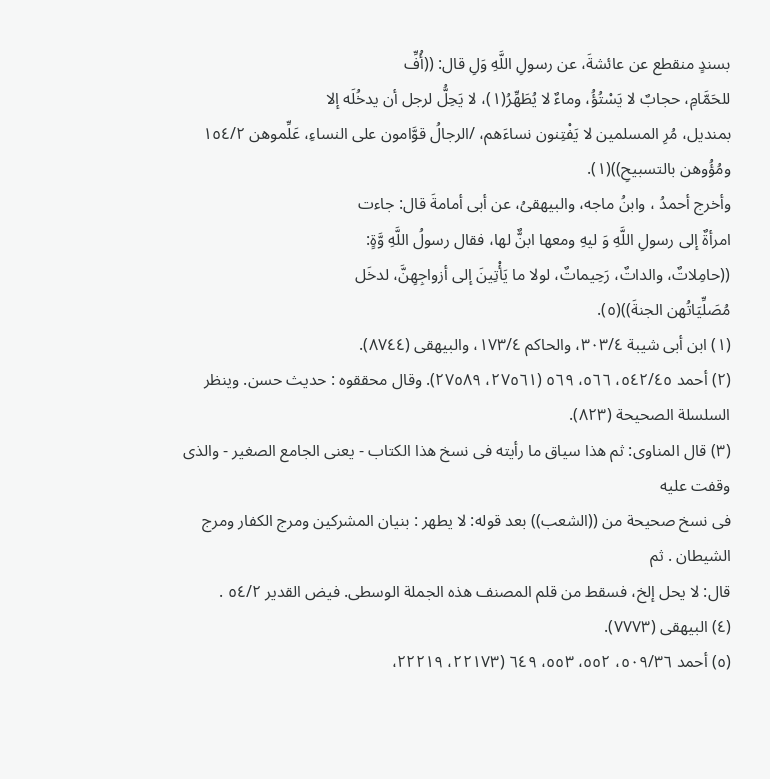بسندٍ منقطع عن عائشةَ، عن رسولِ اللَّهِ وَلِ قال: ((أُفِّ
للحَمَّامِ، حجابٌ لا يَسْتُؤُ، وماءٌ لا يُطَهِّرُ(١)، لا يَحِلُّ لرجل أن يدخُلَه إلا
بمنديل، مُرِ المسلمين لا يَفْتِنون نساءَهم، /الرجالُ قوَّامون على النساءِ، عَلِّموهن ١٥٤/٢
ومُؤُوهن بالتسبيحِ))(١).
وأخرج أحمدُ ، وابنُ ماجه، والبيهقىُ، عن أبى أمامةَ قال: جاءت
امرأةٌ إلى رسولِ اللَّهِ وَ ليهِ ومعها ابنٌّ لها، فقال رسولُ اللَّهِ وَّةٍ:
((حامِلاتٌ، والداتٌ، رَحِيماتٌ، لولا ما يَأْتِينَ إلى أزواجِهِنَّ، لدخَل
مُصَلِّيَاتُهن الجنةَ))(٥).
(١) ابن أبى شيبة ٣٠٣/٤، والحاكم ١٧٣/٤، والبيهقى (٨٧٤٤).
(٢) أحمد ٥٤٢/٤٥، ٥٦٦، ٥٦٩ (٢٧٥٦١، ٢٧٥٨٩). وقال محققوه : حديث حسن. وينظر
السلسلة الصحيحة (٨٢٣).
(٣) قال المناوى: ثم هذا سياق ما رأيته فى نسخ هذا الكتاب - يعنى الجامع الصغير - والذى وقفت عليه
فى نسخ صحيحة من ((الشعب)) بعد قوله: لا يطهر : بنيان المشركين ومرج الكفار ومرج الشيطان . ثم
قال: لا يحل إلخ، فسقط من قلم المصنف هذه الجملة الوسطى. فيض القدير ٥٤/٢ .
(٤) البيهقى (٧٧٧٣).
(٥) أحمد ٥٠٩/٣٦، ٥٥٢، ٥٥٣، ٦٤٩ (٢٢١٧٣، ٢٢٢١٩،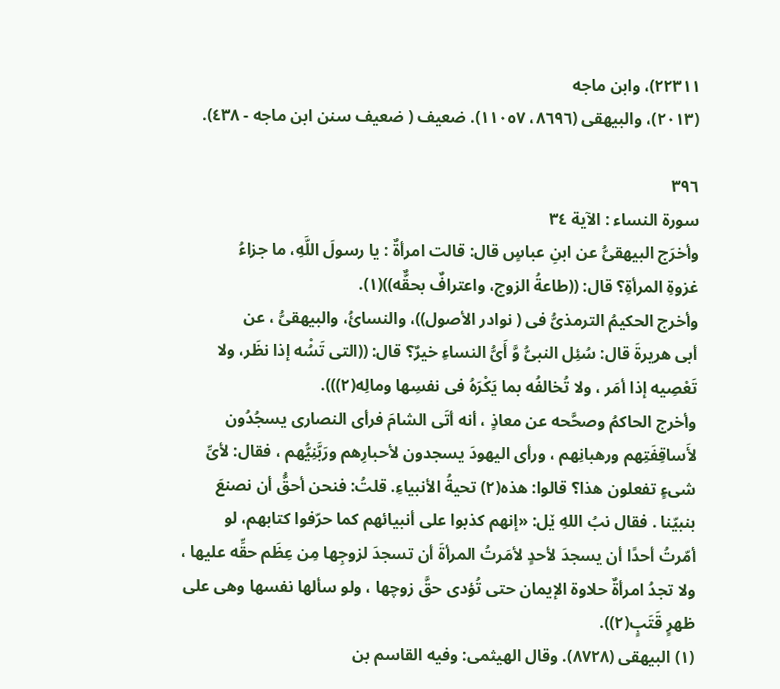٢٢٣١١)، وابن ماجه
(٢٠١٣)، والبيهقى (٨٦٩٦، ١١٠٥٧). ضعيف ( ضعيف سنن ابن ماجه - ٤٣٨).

٣٩٦
سورة النساء : الآية ٣٤
وأخرَج البيهقىُّ عن ابنِ عباسٍ قال: قالت امرأةٌ : يا رسولَ اللَّهِ، ما جزاءُ
غزوةِ المرأةِ؟ قال: ((طاعةُ الزوج، واعترافٌ بحقٌّه))(١).
وأخرج الحکیمُ الترمذىُّ فی ( نوادر الأصول))، والنسائُ، والبيهقىُّ ، عن
أبى هريرةَ قال: سُئِل النبىُّ وَّ أَىُّ النساءِ خيرٌ؟ قال: ((التى تَسُْه إذا نظَر، ولا
تَعْصِيه إذا أمَر ، ولا تُخالفُه بما يَكْرَهُ فى نفسِها ومالِه(٢))).
وأخرج الحاكمُ وصحَّحه عن معاذٍ ، أنه أتَى الشامَ فرأى النصارى يسجُدُون
لأَساقِفَتِهم ورهبانِهم ، ورأى اليهودَ يسجدون لأحبارِهم ورَبَّنِيُّهم ، فقال: لأىِّ
شىءٍ تفعلون هذا؟ قالوا: هذه(٢) تحيةُ الأنبياءِ. قلتُ: فنحن أحقُّ أن نصنعَ
بنبيّنا . فقال نبُ اللهِ ێل: «إنهم كذبوا على أنبيائهم کما حرّفوا کتابھم، لو
أمّرتُ أحدًا أن يسجدَ لأحدٍ لأمَرتُ المرأةَ أن تسجدَ لزوجِها مِن عِظَم حقِّه عليها ،
ولا تجدُ امرأةٌ حلاوة الإيمان حتى تُؤدی حقَّ زوچھا ، ولو سألها نفسها وهی علی
ظهرٍ قَتَبٍ(٢)).
(١) البيهقى (٨٧٢٨). وقال الهيثمى: وفيه القاسم بن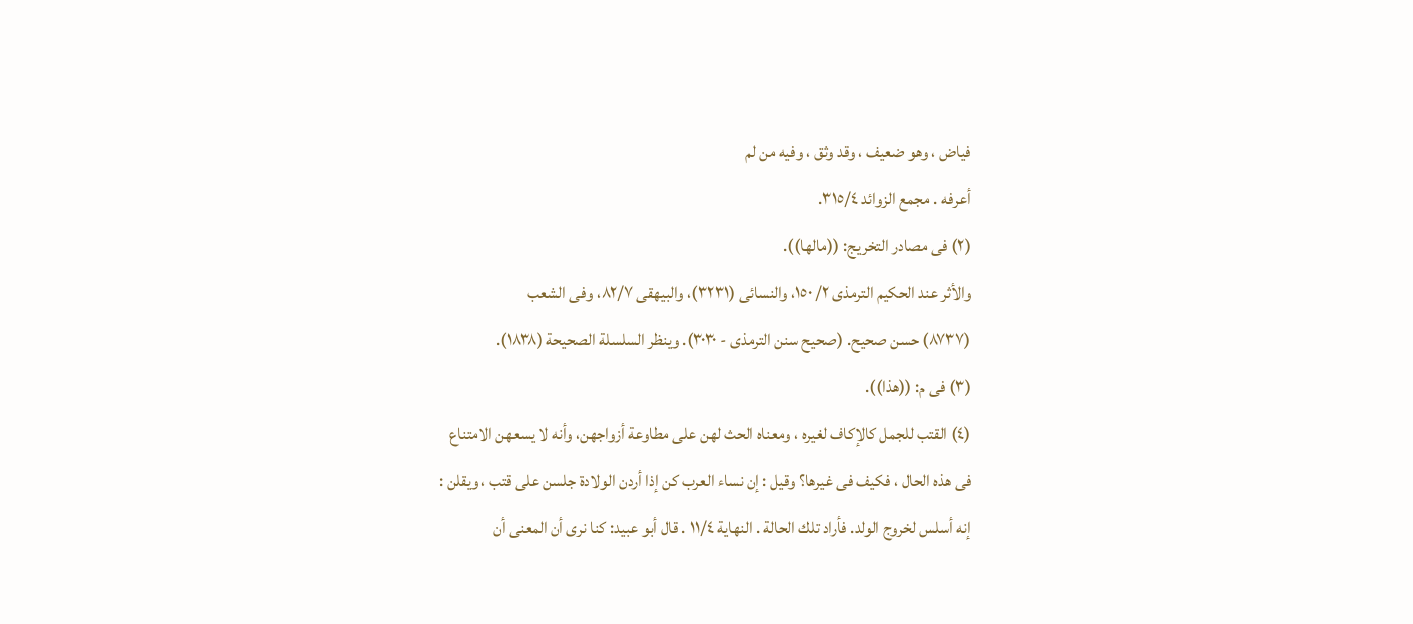فياض ، وهو ضعيف ، وقد وثق ، وفيه من لم
أعرفه . مجمع الزوائد ٣١٥/٤.
(٢) فى مصادر التخريج: ((مالها)).
والأثر عند الحكيم الترمذى ٢/ ١٥٠، والنسائى (٣٢٣١)، والبيهقى ٨٢/٧، وفى الشعب
(٨٧٣٧) حسن صحيح. (صحيح سنن الترمذى - ٣٠٣٠). وينظر السلسلة الصحيحة (١٨٣٨).
(٣) فى م: ((هذا)).
(٤) القتب للجمل كالإكاف لغيره ، ومعناه الحث لهن على مطاوعة أزواجهن، وأنه لا يسعهن الامتناع
فى هذه الحال ، فكيف فى غيرها؟ وقيل : إن نساء العرب كن إذا أردن الولادة جلسن على قتب ، ويقلن :
إنه أسلس لخروج الولد. فأراد تلك الحالة . النهاية ١١/٤ . قال أبو عبيد: كنا نرى أن المعنى أن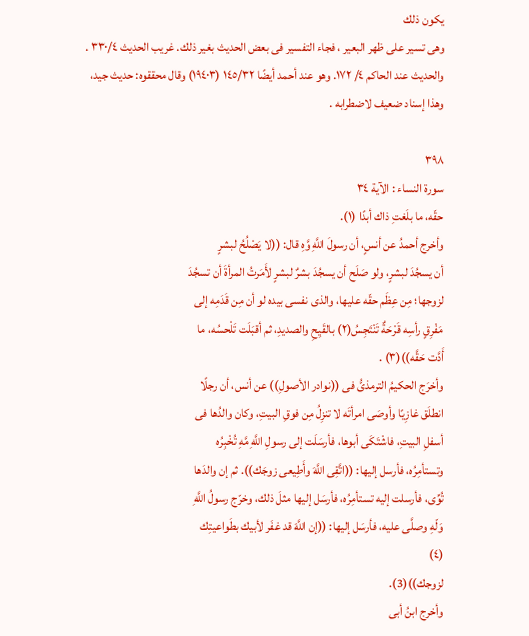يكون ذلك
وهى تسير على ظهر البعير ، فجاء التفسير فى بعض الحديث بغير ذلك. غريب الحديث ٣٣٠/٤ .
والحديث عند الحاكم ٤/ ١٧٢. وهو عند أحمد أيضًا ١٤٥/٣٢ (١٩٤٠٣) وقال محققوه: حديث جيد،
وهذا إسناد ضعيف لاضطرابه .

٣٩٨
سورة النساء : الآية ٣٤
حقّه، ما بلَغتِ ذاك أبدًا (١).
وأخرج أحمدُ عن أنسٍ، أن رسولَ اللَّهِ وَّهِ قال: ((لا يَصْلُحُ لبشرٍ
أن يسجُدَ لبشرٍ، ولو صَلَح أن يسجُدَ بشرٌ لبشرٍ لأَمَرتُ المرأةَ أن تسجُدَ
لزوجها؛ مِن عِظَم حقّه عليها، والذى نفسى بيده لو أن مِن قَدَمِه إلى
مَفْرِقٍ رأسِه قَرْحَةٌ تَنْتَجِسُ(٢) بالقَيِحِ والصديدِ، ثم أقبَلَت تَلْحسُه، ما
أَدَّت حَقَّه))(٣) .
وأخرَج الحكيمُ الترمذىُّ فى ((نوادر الأصولِ)) عن أنس، أن رجلًا
انطلَق غازِيًا وأوصَى امرأتَه لا تنزِلُ مِن فوقِ البيتِ، وكان والدُها فى
أسفلِ البيتِ، فاشْتَكَى أبوها، فأرسَلَت إلى رسولِ اللَّهِ مَّهِ تُخْبِرُه
وتستأمِرُه، فأرسل إليها: ((اتَّقِى اللَّهَ وأَطِيعى زوجَك)). ثم إن والدَها
تُوِّى، فأرسلت إليه تستأمِرُه، فأرسَل إليها مثلَ ذلك، وخرّج رسولُ اللَّهِ
وَلّهِ وصلَّى عليه، فأرسَل إليها: ((إن اللَّهَ قد غفَر لأبيك بطَواعيتِك
(٤)
لزوجك))(3).
وأخرج ابنُ أبى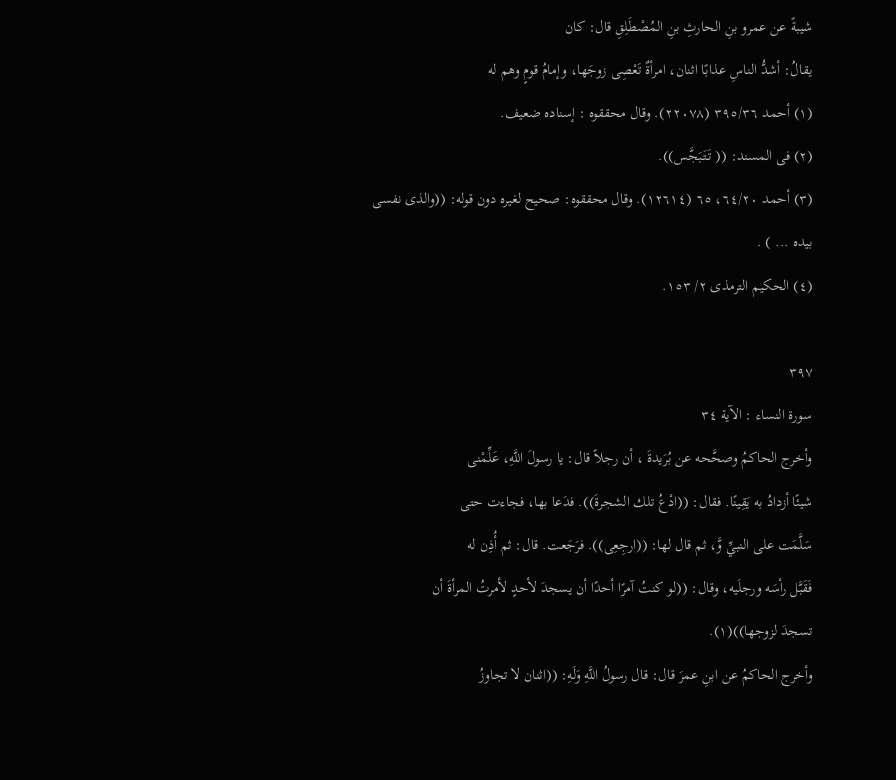شيبةً عن عمرو بنِ الحارثِ بنِ المُصْطَلِقِ قال: كان
يقالُ: أشدُّ الناسِ عذابًا اثنان، امرأةٌ تَعْصِى زوجَها، وإمامُ قومٍ وهم له
(١) أحمد ٣٩٥/٣٦ (٢٢٠٧٨). وقال محققوه : إسناده ضعيف.
(٢) فى المسند: (( تَتَبَجَّس)).
(٣) أحمد ٦٤/٢٠، ٦٥ (١٢٦١٤). وقال محققوه: صحيح لغيره دون قوله: ((والذى نفسى
بيده ... ) .
(٤) الحكيم الترمذى ٢/ ١٥٣.

٣٩٧
سورة النساء : الآية ٣٤
وأخرج الحاكمُ وصحَّحه عن بُرَيدةَ ، أن رجلاً قال: يا رسولَ اللَّهِ، عَلِّمْنی
شيئًا أزدادُ به يَقِينًا. فقال: ((ادْعُ تلك الشجرةَ)). فدَعا بها، فجاءت حتى
سَلَّمَت على النبيِّ وَّ، ثم قال لها: ((ارجِعِى)). فرَجَعت. قال: ثم أُذِن له
فَقَبَّل رأسَه ورجلَيه، وقال: ((لو كنتُ آمرًا أحدًا أن يسجدَ لأحدٍ لأمرتُ المرأةَ أن
تسجدَ لزوجها))(١).
وأخرج الحاكمُ عن ابنِ عمرَ قال: قال رسولُ اللَّهِ وَلَهِ: ((اثنان لا تجاوزُ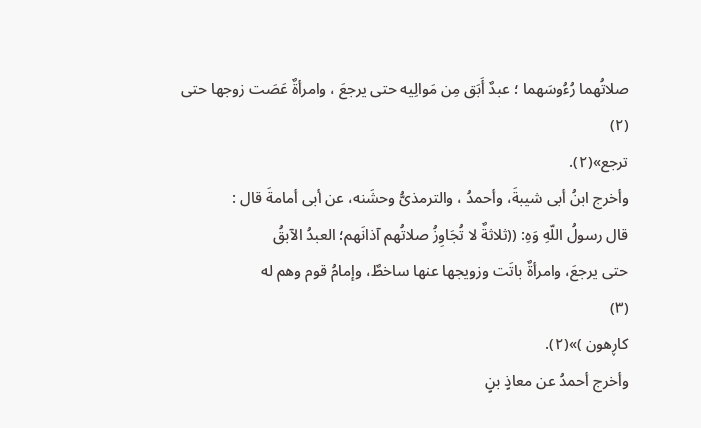صلاتُهما رُءُوسَهما ؛ عبدٌ أَبَق مِن مَوالِيه حتى يرجعَ ، وامرأةٌ عَصَت زوجها حتى
(٢)
ترجع»(٢).
وأخرج ابنُ أبى شيبةَ، وأحمدُ ، والترمذىُّ وحشَنه، عن أبى أمامةَ قال :
قال رسولُ اللّهِ وَهِ: ((ثلاثةٌ لا تُجَاوِزُ صلاتُهم آذانَهم؛ العبدُ الآبقُ
حتى يرجعَ، وامرأةٌ باتَت وزويجها عنها ساخطٌ، وإمامُ قوم وهم له
(٣)
کاڕهون )»(٢).
وأخرج أحمدُ عن معاذٍ بنٍ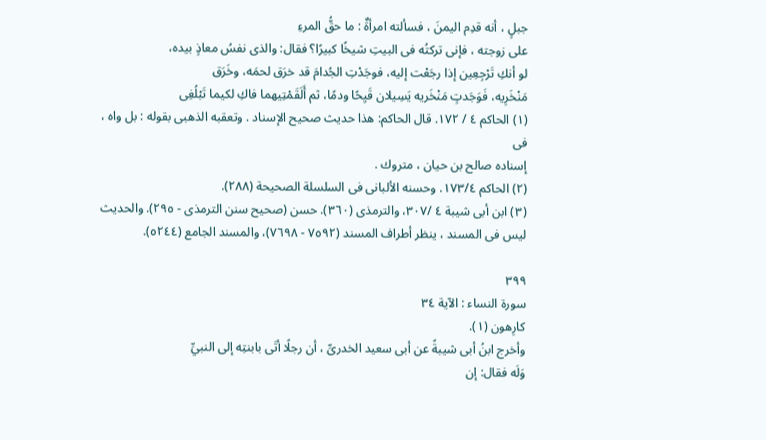جبلٍ ، أنه قدِم اليمنَ ، فسألته امرأةٌ : ما حقُّ المرءِ
على زوجته ، فإنى تركتُه فى البيتِ شيخًا كبيرًا؟ فقال: والذی نفسُ معاذٍ بيده،
لو أنكِ تَرْجِعِين إذا رجَعْت إليه، فوجَدْتِ الجُدامَ قد خرَق لحمَه، وخَرَق
مَنْخَرِيه، فَوَجَدتٍ مَنْخَريه يَسِيلان قَيِحًا ودمًا، ثم أَلَقَمْتِيهما فاكِ لكيما تَبْلُغِى
(١) الحاكم ٤ / ١٧٢. قال الحاكم: هذا حديث صحيح الإسناد . وتعقبه الذهبى بقوله : بل واه ، فى
إسناده صالح بن حيان ، متروك .
(٢) الحاكم ١٧٣/٤. وحسنه الألبانى فى السلسلة الصحيحة (٢٨٨).
(٣) ابن أبى شيبة ٤ /٣٠٧، والترمذى (٣٦٠). حسن (صحيح سنن الترمذى - ٢٩٥). والحديث
ليس فى المسند ، ينظر أطراف المسند (٧٥٩٢ - ٧٦٩٨)، والمسند الجامع (٥٢٤٤).

٣٩٩
سورة النساء : الآية ٣٤
کارِهون (١).
وأخرج ابنُ أبى شيبةً عن أبى سعيد الخدرىِّ ، أن رجلًا أتَى بابنتِه إلى النبيِّ
وَلَه فقال: إن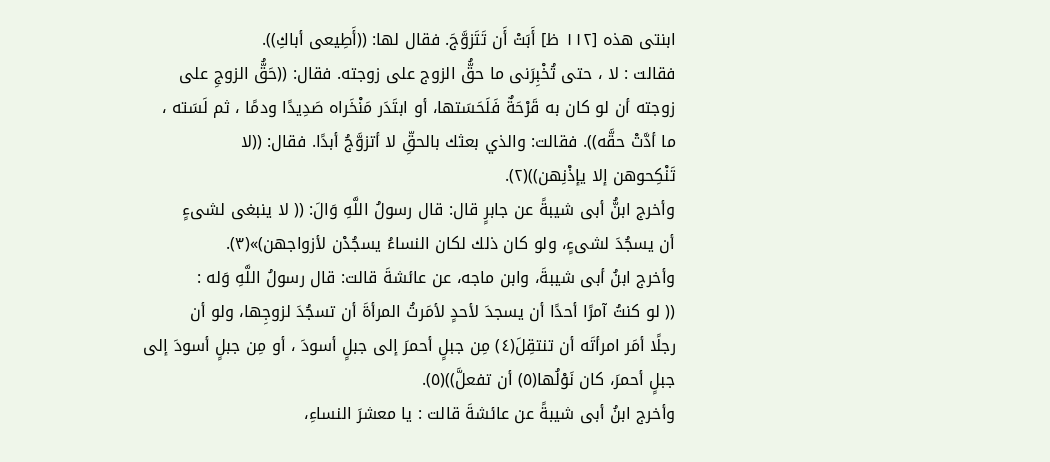ابنتى هذه [١١٢ ظ] أَبَتْ أَن تَتَزوَّجَ. فقال لها: ((أَطِيعى أباكِ)).
فقالت : لا ، حتى تُخْبِرَنى ما حقُّ الزوج على زوجته. فقال: ((حَقُّ الزوجِ على
زوجته أن لو كان به قَرْحَةٌ فَلَحَسَتها، أو ابتَدَر مَنْخَراه صَدِيدًا ودمًا ، ثم لَسَته ،
ما أدَّتْ حقَّه)). فقالت: والذي بعثك بالحقِّ لا أتزوَّجُ أبدًا. فقال: ((لا
تَنْكِحوهن إلا یإذْنِهن))(٢).
وأخرج ابنُّ أبى شيبةً عن جابرٍ قال: قال رسولُ اللَّهِ وَالَ: (( لا ينبغى لشىءٍ
أن يسجُدَ لشىءٍ، ولو كان ذلك لكان النساءُ يسجُدْن لأزواجهن)»(٣).
وأخرج ابنُ أبى شيبةَ، وابن ماجه، عن عائشةَ قالت: قال رسولُ اللَّهِ وَله :
(( لو كنتُ آمرًا أحدًا أن يسجدَ لأحدٍ لأمَرتُ المرأةَ أن تسجُدَ لزوجِها، ولو أن
رجلًا أمَر امرأتَه أن تنتقِلَ(٤) مِن جبلٍ أحمرَ إلى جبلٍ أسودَ ، أو مِن جبلٍ أسودَ إلى
جبلٍ أحمرَ، كان نَوْلُها(٥) أن تفعلَّ))(٥).
وأخرج ابنُ أبى شيبةً عن عائشةَ قالت : يا معشرَ النساءِ،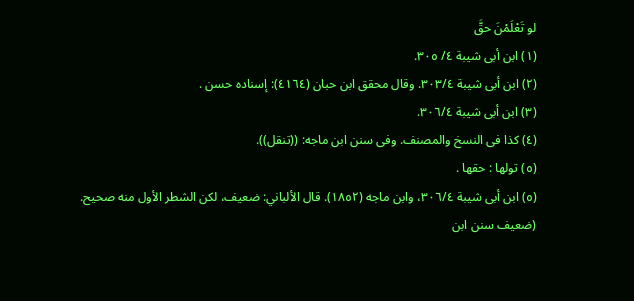لو تَعْلَمْنَ حقَّ
(١) ابن أبى شيبة ٤/ ٣٠٥.
(٢) ابن أبى شيبة ٣٠٣/٤. وقال محقق ابن حبان (٤١٦٤): إسناده حسن .
(٣) ابن أبى شيبة ٣٠٦/٤.
(٤) كذا فى النسخ والمصنف. وفى سنن ابن ماجه: ((تنقل)).
(٥) تولها : حقها .
(٥) ابن أبى شيبة ٣٠٦/٤، وابن ماجه (١٨٥٢). قال الألباني: ضعيف، لكن الشطر الأول منه صحيح.
(ضعيف سنن ابن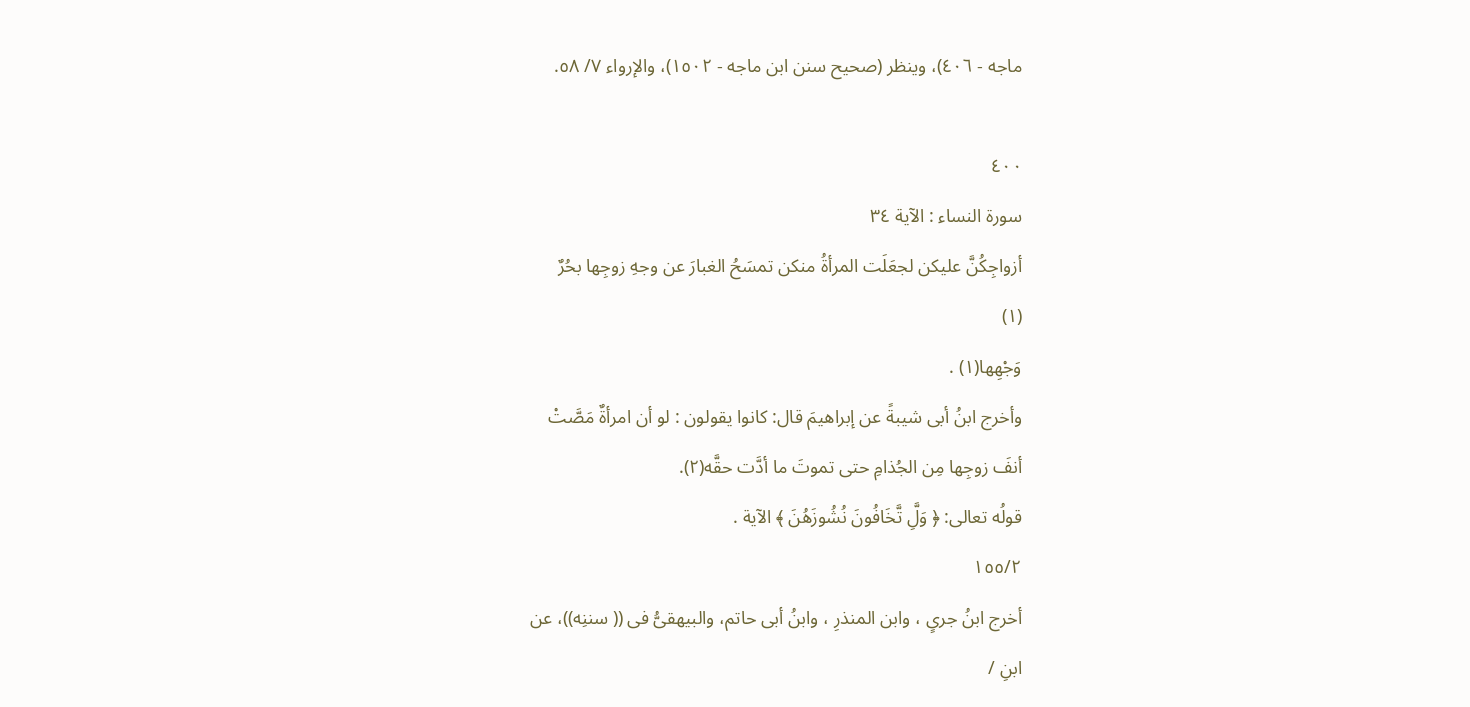ماجه - ٤٠٦)، وينظر (صحيح سنن ابن ماجه - ١٥٠٢)، والإرواء ٧/ ٥٨.

٤٠٠
سورة النساء : الآية ٣٤
أزواجِكُنَّ عليكن لجعَلَت المرأةُ منكن تمسَحُ الغبارَ عن وجهِ زوجِها بحُرٌ
(١)
وَجْهِها(١) .
وأخرج ابنُ أبى شيبةً عن إبراهيمَ قال: كانوا يقولون : لو أن امرأةٌ مَصَّتْ
أنفَ زوجِها مِن الجُذامِ حتى تموتَ ما أدَّت حقَّه(٢).
قولُه تعالى: ﴿ وَلَِّ تَّخَافُونَ نُشُوزَهُنَ ﴾ الآية .
١٥٥/٢
أخرج ابنُ جریٍ ، وابن المنذرِ ، وابنُ أبی حاتم، والبيهقىُّ فی (( سننِه))، عن
ابنِ /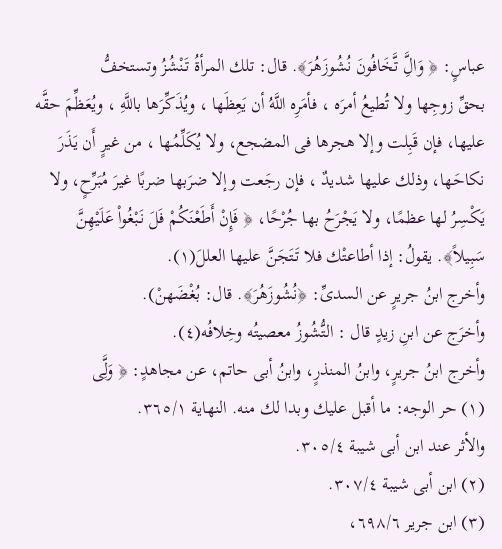عباسٍ: ﴿ وَالَِّ تَّخَافُونَ نُشُوزَهُرَ﴾. قال: تلك المرأةُ تَنْشُزُ وتستخفُّ
بحقِّ زوجِها ولا تُطيعُ أمرَه ، فأمَرِه اللَّهُ أن يَعِظَها ، ويُذَكِّرَها باللَّهِ ، ويُعَظِّمَ حقَّه
عليها، فإن قَبِلت وإلا هجرها فى المضجع، ولا يُكَلِّمُها ، من غيرٍ أَن يَذَرَ
نكاحَها، وذلك عليها شديدٌ ، فإن رجَعت وإلا ضرَبها ضربًا غيرَ مُبَرِّحٍ، ولا
يَكْسِرُ لها عظمًا، ولا يَجْرَحُ بها جُرْحًا، ﴿ فَإِنْ أَطَعْنَكُمْ فَلَ نَبْغُواْ عَلَيْهِنَّ
سَبِيلاً﴾. يقولُ: إذا أطاعتْك فلا تَتَجَنَّ عليها العللَ(١).
وأخرج ابنُ جريرٍ عن السدىِّ: ﴿نُشُوزَهُرَ﴾. قال: بُغْضَهنْ).
وأخرَج عن ابنِ زيدٍ قال : التُّشُوزُ معصيتُه وخِلافُه(٤).
وأخرج ابنُ جريرٍ، وابنُ المنذرٍ، وابنُ أبى حاتم، عن مجاهدٍ: ﴿ وَلَِّى
(١) حر الوجه: ما أقبل عليك وبدا لك منه. النهاية ٣٦٥/١.
والأثر عند ابن أبى شيبة ٣٠٥/٤.
(٢) ابن أبى شيبة ٣٠٧/٤.
(٣) ابن جرير ٦٩٨/٦،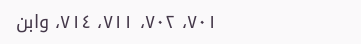٧٠١، ٧٠٢، ٧١١، ٧١٤، وابن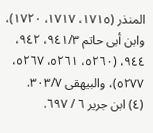المنذر (١٧١٥، ١٧١٧، ١٧٢٠)،
وابن أبى حاتم ٩٤١/٣، ٩٤٢، ٩٤٤، (٥٢٦٠، ٥٢٦١، ٥٢٦٧، ٥٢٧٧)، والبيهقى ٣٠٣/٧.
(٤) ابن جرير ٦ / ٦٩٧.